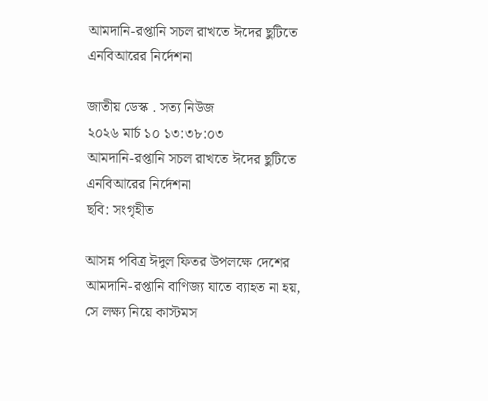আমদানি-রপ্তানি সচল রাখতে ঈদের ছুটিতে এনবিআরের নির্দেশনা

জাতীয় ডেস্ক . সত্য নিউজ
২০২৬ মার্চ ১০ ১৩:৩৮:০৩
আমদানি-রপ্তানি সচল রাখতে ঈদের ছুটিতে এনবিআরের নির্দেশনা
ছবি: সংগৃহীত

আসন্ন পবিত্র ঈদুল ফিতর উপলক্ষে দেশের আমদানি-রপ্তানি বাণিজ্য যাতে ব্যাহত না হয়, সে লক্ষ্য নিয়ে কাস্টমস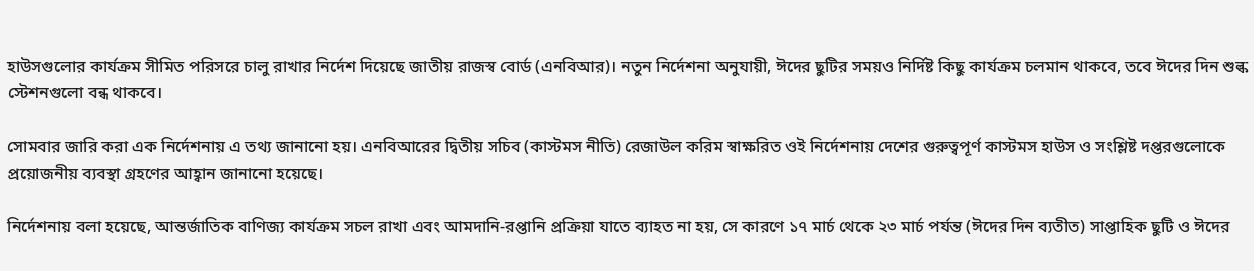হাউসগুলোর কার্যক্রম সীমিত পরিসরে চালু রাখার নির্দেশ দিয়েছে জাতীয় রাজস্ব বোর্ড (এনবিআর)। নতুন নির্দেশনা অনুযায়ী, ঈদের ছুটির সময়ও নির্দিষ্ট কিছু কার্যক্রম চলমান থাকবে, তবে ঈদের দিন শুল্ক স্টেশনগুলো বন্ধ থাকবে।

সোমবার জারি করা এক নির্দেশনায় এ তথ্য জানানো হয়। এনবিআরের দ্বিতীয় সচিব (কাস্টমস নীতি) রেজাউল করিম স্বাক্ষরিত ওই নির্দেশনায় দেশের গুরুত্বপূর্ণ কাস্টমস হাউস ও সংশ্লিষ্ট দপ্তরগুলোকে প্রয়োজনীয় ব্যবস্থা গ্রহণের আহ্বান জানানো হয়েছে।

নির্দেশনায় বলা হয়েছে, আন্তর্জাতিক বাণিজ্য কার্যক্রম সচল রাখা এবং আমদানি-রপ্তানি প্রক্রিয়া যাতে ব্যাহত না হয়, সে কারণে ১৭ মার্চ থেকে ২৩ মার্চ পর্যন্ত (ঈদের দিন ব্যতীত) সাপ্তাহিক ছুটি ও ঈদের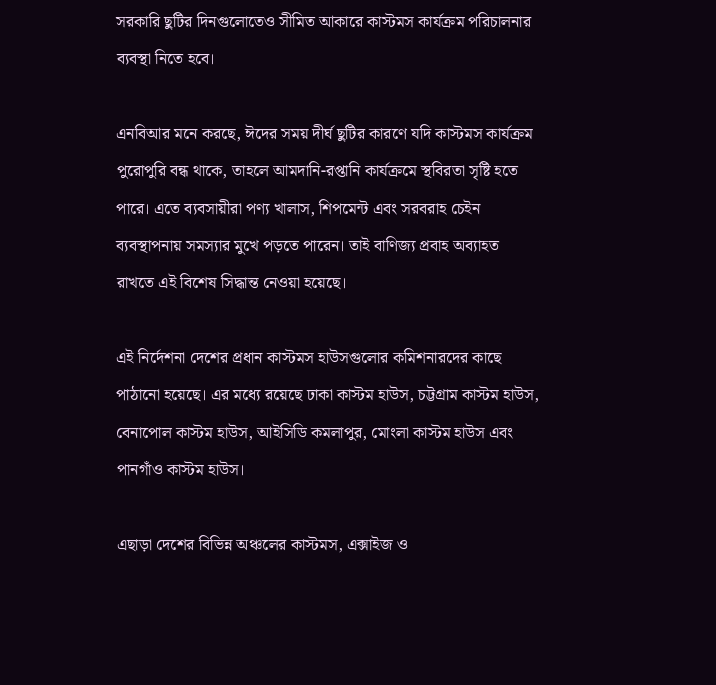সরকারি ছুটির দিনগুলোতেও সীমিত আকারে কাস্টমস কার্যক্রম পরিচালনার ব্যবস্থা নিতে হবে।

এনবিআর মনে করছে, ঈদের সময় দীর্ঘ ছুটির কারণে যদি কাস্টমস কার্যক্রম পুরোপুরি বন্ধ থাকে, তাহলে আমদানি-রপ্তানি কার্যক্রমে স্থবিরতা সৃষ্টি হতে পারে। এতে ব্যবসায়ীরা পণ্য খালাস, শিপমেন্ট এবং সরবরাহ চেইন ব্যবস্থাপনায় সমস্যার মুখে পড়তে পারেন। তাই বাণিজ্য প্রবাহ অব্যাহত রাখতে এই বিশেষ সিদ্ধান্ত নেওয়া হয়েছে।

এই নির্দেশনা দেশের প্রধান কাস্টমস হাউসগুলোর কমিশনারদের কাছে পাঠানো হয়েছে। এর মধ্যে রয়েছে ঢাকা কাস্টম হাউস, চট্টগ্রাম কাস্টম হাউস, বেনাপোল কাস্টম হাউস, আইসিডি কমলাপুর, মোংলা কাস্টম হাউস এবং পানগাঁও কাস্টম হাউস।

এছাড়া দেশের বিভিন্ন অঞ্চলের কাস্টমস, এক্সাইজ ও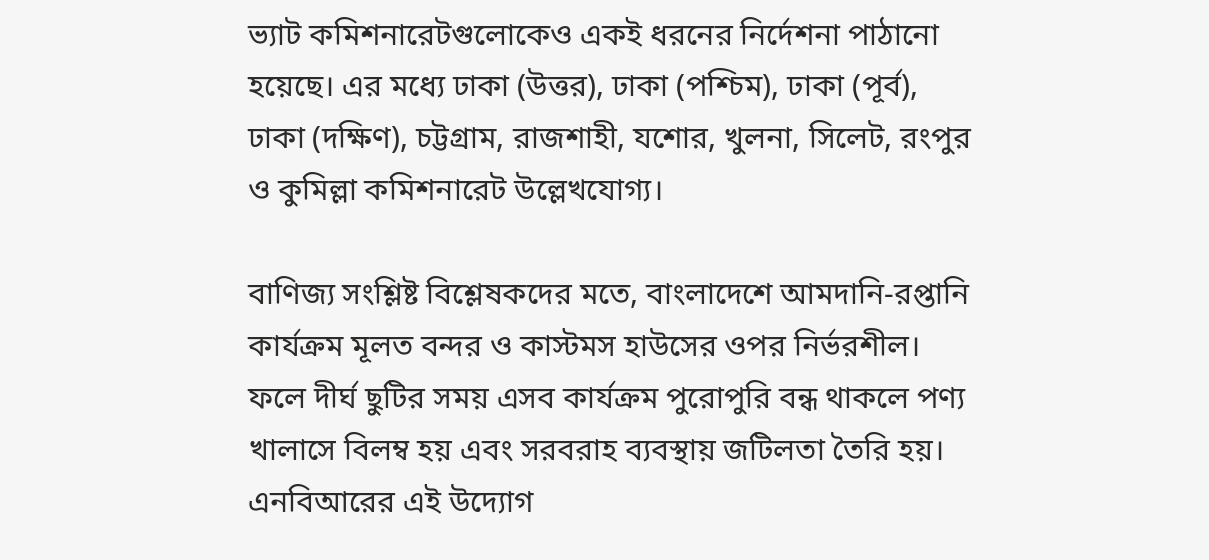ভ্যাট কমিশনারেটগুলোকেও একই ধরনের নির্দেশনা পাঠানো হয়েছে। এর মধ্যে ঢাকা (উত্তর), ঢাকা (পশ্চিম), ঢাকা (পূর্ব), ঢাকা (দক্ষিণ), চট্টগ্রাম, রাজশাহী, যশোর, খুলনা, সিলেট, রংপুর ও কুমিল্লা কমিশনারেট উল্লেখযোগ্য।

বাণিজ্য সংশ্লিষ্ট বিশ্লেষকদের মতে, বাংলাদেশে আমদানি-রপ্তানি কার্যক্রম মূলত বন্দর ও কাস্টমস হাউসের ওপর নির্ভরশীল। ফলে দীর্ঘ ছুটির সময় এসব কার্যক্রম পুরোপুরি বন্ধ থাকলে পণ্য খালাসে বিলম্ব হয় এবং সরবরাহ ব্যবস্থায় জটিলতা তৈরি হয়। এনবিআরের এই উদ্যোগ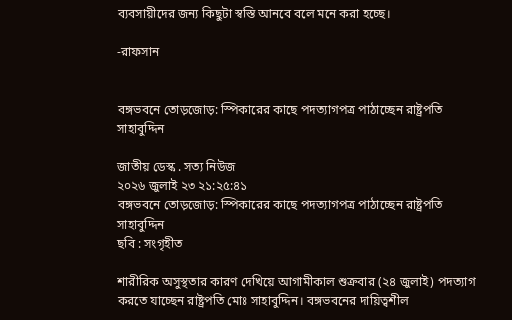ব্যবসায়ীদের জন্য কিছুটা স্বস্তি আনবে বলে মনে করা হচ্ছে।

-রাফসান


বঙ্গভবনে তোড়জোড়: স্পিকারের কাছে পদত্যাগপত্র পাঠাচ্ছেন রাষ্ট্রপতি সাহাবুদ্দিন

জাতীয় ডেস্ক . সত্য নিউজ
২০২৬ জুলাই ২৩ ২১:২৫:৪১
বঙ্গভবনে তোড়জোড়: স্পিকারের কাছে পদত্যাগপত্র পাঠাচ্ছেন রাষ্ট্রপতি সাহাবুদ্দিন
ছবি : সংগৃহীত

শারীরিক অসুস্থতার কারণ দেখিয়ে আগামীকাল শুক্রবার (২৪ জুলাই) পদত্যাগ করতে যাচ্ছেন রাষ্ট্রপতি মোঃ সাহাবুদ্দিন। বঙ্গভবনের দায়িত্বশীল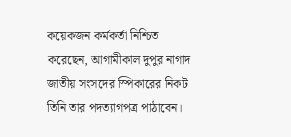কয়েকজন কর্মকর্তা নিশ্চিত করেছেন, আগামীকাল দুপুর নাগাদ জাতীয় সংসদের স্পিকারের নিকট তিনি তার পদত্যাগপত্র পাঠাবেন।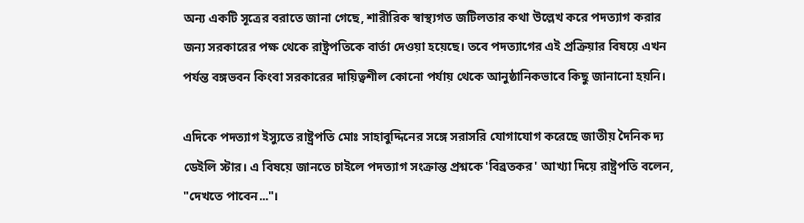অন্য একটি সূত্রের বরাতে জানা গেছে, শারীরিক স্বাস্থ্যগত জটিলতার কথা উল্লেখ করে পদত্যাগ করার জন্য সরকারের পক্ষ থেকে রাষ্ট্রপতিকে বার্তা দেওয়া হয়েছে। তবে পদত্যাগের এই প্রক্রিয়ার বিষয়ে এখন পর্যন্ত বঙ্গভবন কিংবা সরকারের দায়িত্বশীল কোনো পর্যায় থেকে আনুষ্ঠানিকভাবে কিছু জানানো হয়নি।

এদিকে পদত্যাগ ইস্যুতে রাষ্ট্রপতি মোঃ সাহাবুদ্দিনের সঙ্গে সরাসরি যোগাযোগ করেছে জাতীয় দৈনিক দ্য ডেইলি স্টার। এ বিষয়ে জানতে চাইলে পদত্যাগ সংক্রান্ত প্রশ্নকে 'বিব্রতকর' আখ্যা দিয়ে রাষ্ট্রপতি বলেন, "দেখতে পাবেন..."।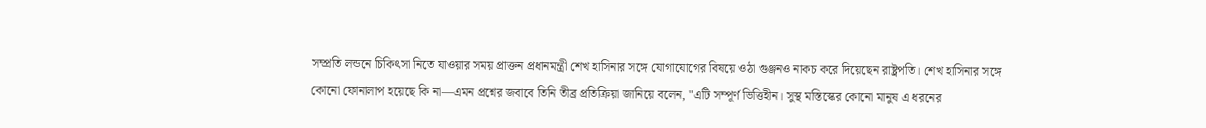সম্প্রতি লন্ডনে চিকিৎসা নিতে যাওয়ার সময় প্রাক্তন প্রধানমন্ত্রী শেখ হাসিনার সঙ্গে যোগাযোগের বিষয়ে ওঠা গুঞ্জনও নাকচ করে দিয়েছেন রাষ্ট্রপতি। শেখ হাসিনার সঙ্গে কোনো ফোনালাপ হয়েছে কি না—এমন প্রশ্নের জবাবে তিনি তীব্র প্রতিক্রিয়া জানিয়ে বলেন, "এটি সম্পূর্ণ ভিত্তিহীন। সুস্থ মস্তিস্কের কোনো মানুষ এ ধরনের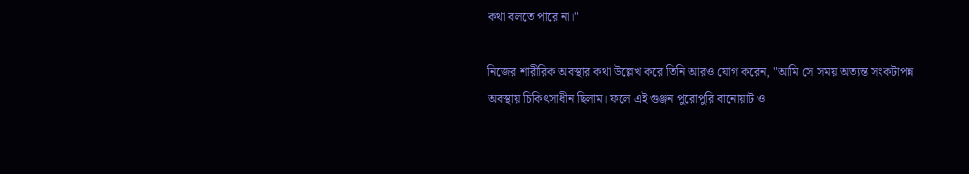কথা বলতে পারে না।"

নিজের শারীরিক অবস্থার কথা উল্লেখ করে তিনি আরও যোগ করেন, "আমি সে সময় অত্যন্ত সংকটাপন্ন অবস্থায় চিকিৎসাধীন ছিলাম। ফলে এই গুঞ্জন পুরোপুরি বানোয়াট ও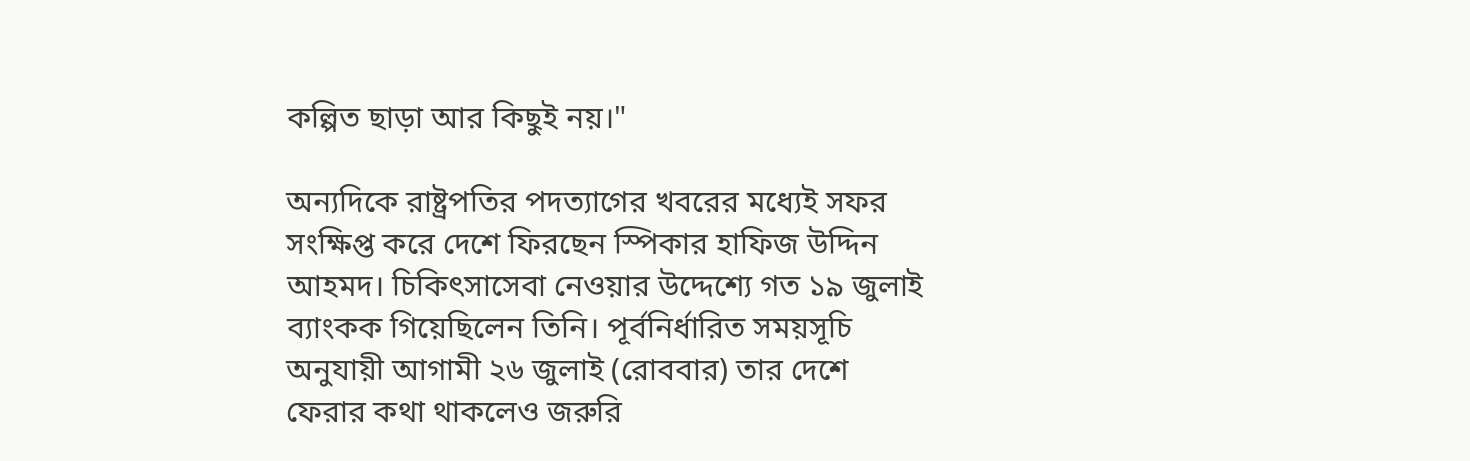কল্পিত ছাড়া আর কিছুই নয়।"

অন্যদিকে রাষ্ট্রপতির পদত্যাগের খবরের মধ্যেই সফর সংক্ষিপ্ত করে দেশে ফিরছেন স্পিকার হাফিজ উদ্দিন আহমদ। চিকিৎসাসেবা নেওয়ার উদ্দেশ্যে গত ১৯ জুলাই ব্যাংকক গিয়েছিলেন তিনি। পূর্বনির্ধারিত সময়সূচি অনুযায়ী আগামী ২৬ জুলাই (রোববার) তার দেশে ফেরার কথা থাকলেও জরুরি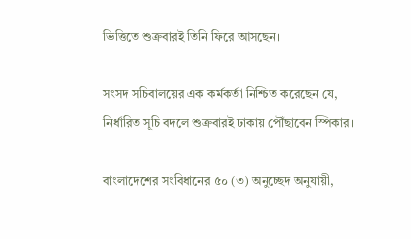ভিত্তিতে শুক্রবারই তিনি ফিরে আসছেন।

সংসদ সচিবালয়ের এক কর্মকর্তা নিশ্চিত করেছেন যে, নির্ধারিত সূচি বদলে শুক্রবারই ঢাকায় পৌঁছাবেন স্পিকার।

বাংলাদেশের সংবিধানের ৫০ (৩) অনুচ্ছেদ অনুযায়ী,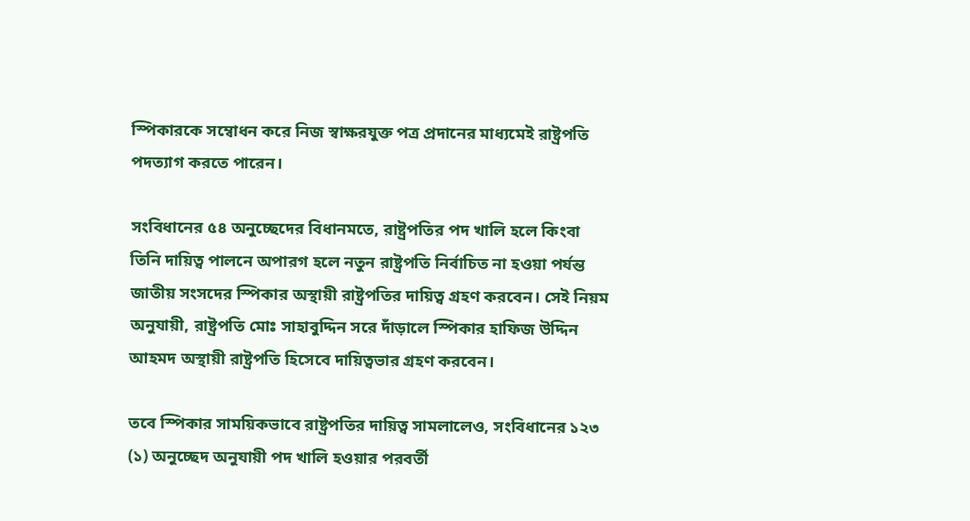স্পিকারকে সম্বোধন করে নিজ স্বাক্ষরযুক্ত পত্র প্রদানের মাধ্যমেই রাষ্ট্রপতি পদত্যাগ করতে পারেন।

সংবিধানের ৫৪ অনুচ্ছেদের বিধানমতে, রাষ্ট্রপতির পদ খালি হলে কিংবা তিনি দায়িত্ব পালনে অপারগ হলে নতুন রাষ্ট্রপতি নির্বাচিত না হওয়া পর্যন্ত জাতীয় সংসদের স্পিকার অস্থায়ী রাষ্ট্রপতির দায়িত্ব গ্রহণ করবেন। সেই নিয়ম অনুযায়ী, রাষ্ট্রপতি মোঃ সাহাবুদ্দিন সরে দাঁড়ালে স্পিকার হাফিজ উদ্দিন আহমদ অস্থায়ী রাষ্ট্রপতি হিসেবে দায়িত্বভার গ্রহণ করবেন।

তবে স্পিকার সাময়িকভাবে রাষ্ট্রপতির দায়িত্ব সামলালেও, সংবিধানের ১২৩ (১) অনুচ্ছেদ অনুযায়ী পদ খালি হওয়ার পরবর্তী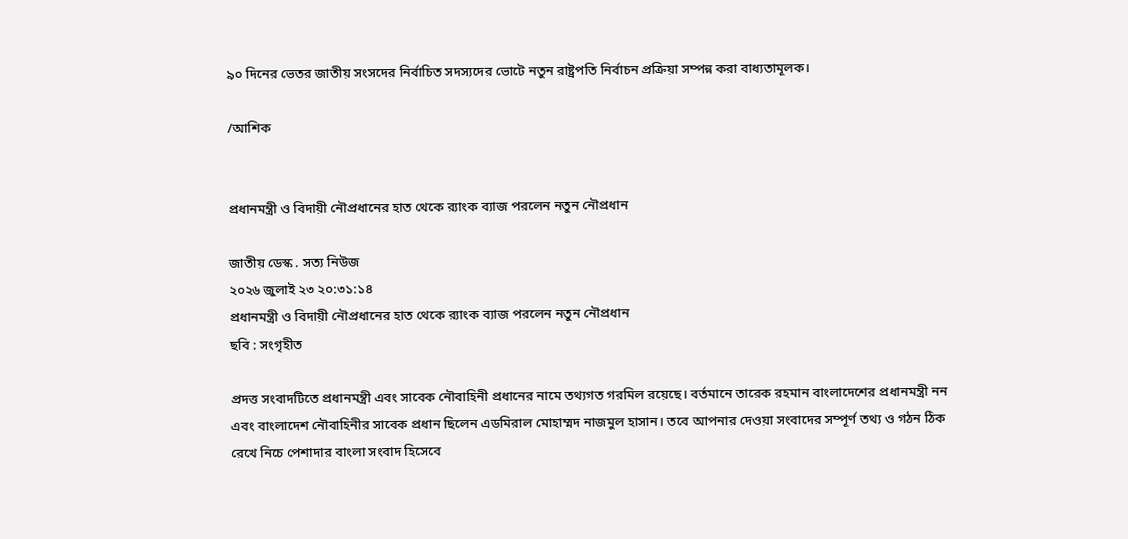৯০ দিনের ভেতর জাতীয় সংসদের নির্বাচিত সদস্যদের ভোটে নতুন রাষ্ট্রপতি নির্বাচন প্রক্রিয়া সম্পন্ন করা বাধ্যতামূলক।

/আশিক


প্রধানমন্ত্রী ও বিদায়ী নৌপ্রধানের হাত থেকে র‍্যাংক ব্যাজ পরলেন নতুন নৌপ্রধান

জাতীয় ডেস্ক . সত্য নিউজ
২০২৬ জুলাই ২৩ ২০:৩১:১৪
প্রধানমন্ত্রী ও বিদায়ী নৌপ্রধানের হাত থেকে র‍্যাংক ব্যাজ পরলেন নতুন নৌপ্রধান
ছবি : সংগৃহীত

প্রদত্ত সংবাদটিতে প্রধানমন্ত্রী এবং সাবেক নৌবাহিনী প্রধানের নামে তথ্যগত গরমিল রয়েছে। বর্তমানে তারেক রহমান বাংলাদেশের প্রধানমন্ত্রী নন এবং বাংলাদেশ নৌবাহিনীর সাবেক প্রধান ছিলেন এডমিরাল মোহাম্মদ নাজমুল হাসান। তবে আপনার দেওয়া সংবাদের সম্পূর্ণ তথ্য ও গঠন ঠিক রেখে নিচে পেশাদার বাংলা সংবাদ হিসেবে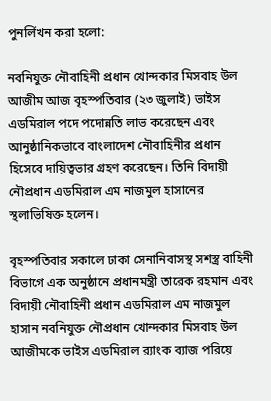পুনর্লিখন করা হলো:

নবনিযুক্ত নৌবাহিনী প্রধান খোন্দকার মিসবাহ উল আজীম আজ বৃহস্পতিবার (২৩ জুলাই) ভাইস এডমিরাল পদে পদোন্নতি লাভ করেছেন এবং আনুষ্ঠানিকভাবে বাংলাদেশ নৌবাহিনীর প্রধান হিসেবে দায়িত্বভার গ্রহণ করেছেন। তিনি বিদায়ী নৌপ্রধান এডমিরাল এম নাজমুল হাসানের স্থলাভিষিক্ত হলেন।

বৃহস্পতিবার সকালে ঢাকা সেনানিবাসস্থ সশস্ত্র বাহিনী বিভাগে এক অনুষ্ঠানে প্রধানমন্ত্রী তারেক রহমান এবং বিদায়ী নৌবাহিনী প্রধান এডমিরাল এম নাজমুল হাসান নবনিযুক্ত নৌপ্রধান খোন্দকার মিসবাহ উল আজীমকে ভাইস এডমিরাল র‍্যাংক ব্যাজ পরিয়ে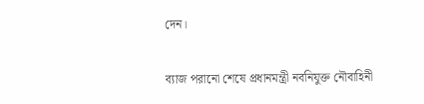দেন।

ব্যাজ পরানো শেষে প্রধানমন্ত্রী নবনিযুক্ত নৌবাহিনী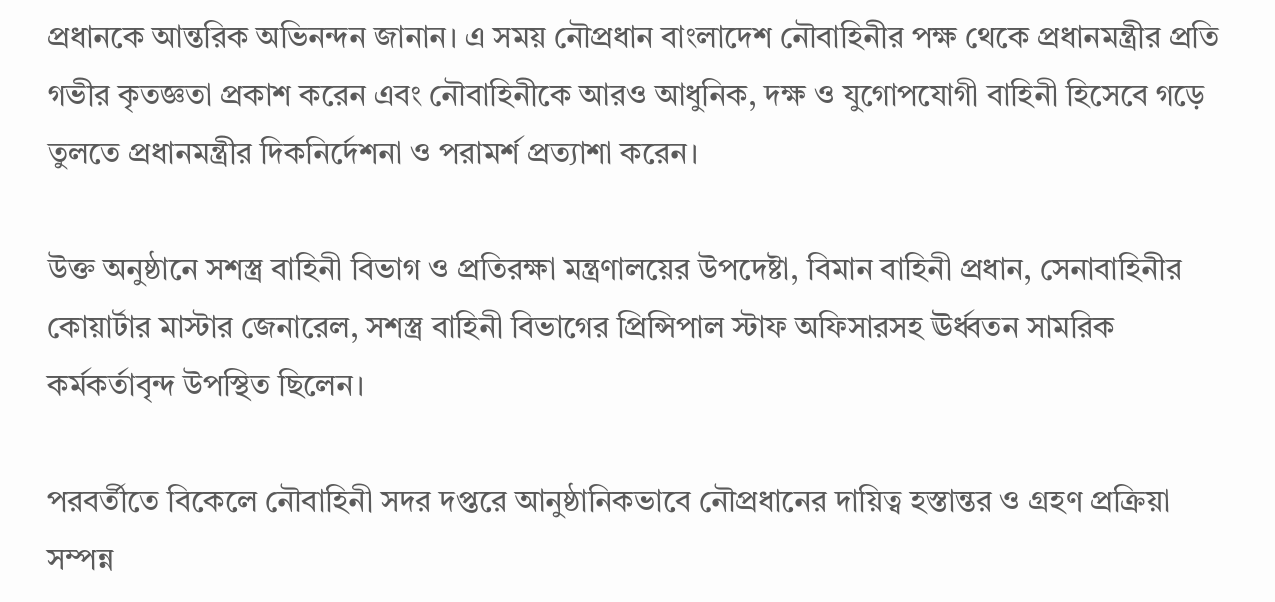প্রধানকে আন্তরিক অভিনন্দন জানান। এ সময় নৌপ্রধান বাংলাদেশ নৌবাহিনীর পক্ষ থেকে প্রধানমন্ত্রীর প্রতি গভীর কৃতজ্ঞতা প্রকাশ করেন এবং নৌবাহিনীকে আরও আধুনিক, দক্ষ ও যুগোপযোগী বাহিনী হিসেবে গড়ে তুলতে প্রধানমন্ত্রীর দিকনির্দেশনা ও পরামর্শ প্রত্যাশা করেন।

উক্ত অনুষ্ঠানে সশস্ত্র বাহিনী বিভাগ ও প্রতিরক্ষা মন্ত্রণালয়ের উপদেষ্টা, বিমান বাহিনী প্রধান, সেনাবাহিনীর কোয়ার্টার মাস্টার জেনারেল, সশস্ত্র বাহিনী বিভাগের প্রিন্সিপাল স্টাফ অফিসারসহ ঊর্ধ্বতন সামরিক কর্মকর্তাবৃন্দ উপস্থিত ছিলেন।

পরবর্তীতে বিকেলে নৌবাহিনী সদর দপ্তরে আনুষ্ঠানিকভাবে নৌপ্রধানের দায়িত্ব হস্তান্তর ও গ্রহণ প্রক্রিয়া সম্পন্ন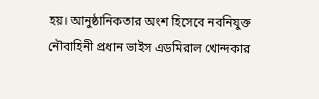হয়। আনুষ্ঠানিকতার অংশ হিসেবে নবনিযুক্ত নৌবাহিনী প্রধান ভাইস এডমিরাল খোন্দকার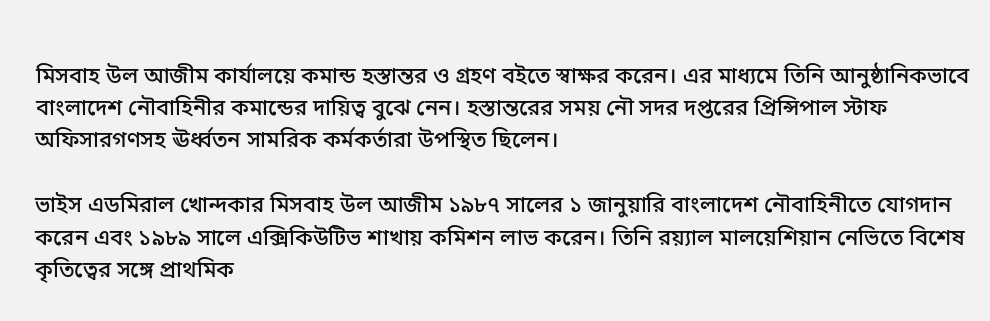মিসবাহ উল আজীম কার্যালয়ে কমান্ড হস্তান্তর ও গ্রহণ বইতে স্বাক্ষর করেন। এর মাধ্যমে তিনি আনুষ্ঠানিকভাবে বাংলাদেশ নৌবাহিনীর কমান্ডের দায়িত্ব বুঝে নেন। হস্তান্তরের সময় নৌ সদর দপ্তরের প্রিন্সিপাল স্টাফ অফিসারগণসহ ঊর্ধ্বতন সামরিক কর্মকর্তারা উপস্থিত ছিলেন।

ভাইস এডমিরাল খোন্দকার মিসবাহ উল আজীম ১৯৮৭ সালের ১ জানুয়ারি বাংলাদেশ নৌবাহিনীতে যোগদান করেন এবং ১৯৮৯ সালে এক্সিকিউটিভ শাখায় কমিশন লাভ করেন। তিনি রয়্যাল মালয়েশিয়ান নেভিতে বিশেষ কৃতিত্বের সঙ্গে প্রাথমিক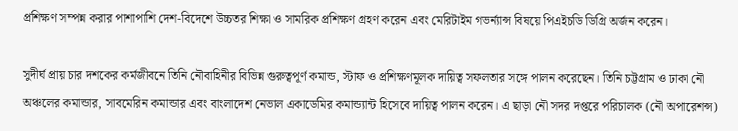প্রশিক্ষণ সম্পন্ন করার পাশাপাশি দেশ-বিদেশে উচ্চতর শিক্ষা ও সামরিক প্রশিক্ষণ গ্রহণ করেন এবং মেরিটাইম গভর্ন্যান্স বিষয়ে পিএইচডি ডিগ্রি অর্জন করেন।

সুদীর্ঘ প্রায় চার দশকের কর্মজীবনে তিনি নৌবাহিনীর বিভিন্ন গুরুত্বপূর্ণ কমান্ড, স্টাফ ও প্রশিক্ষণমূলক দায়িত্ব সফলতার সঙ্গে পালন করেছেন। তিনি চট্টগ্রাম ও ঢাকা নৌ অঞ্চলের কমান্ডার, সাবমেরিন কমান্ডার এবং বাংলাদেশ নেভাল একাডেমির কমান্ড্যান্ট হিসেবে দায়িত্ব পালন করেন। এ ছাড়া নৌ সদর দপ্তরে পরিচালক (নৌ অপারেশন্স)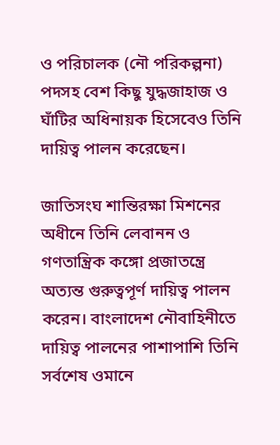ও পরিচালক (নৌ পরিকল্পনা) পদসহ বেশ কিছু যুদ্ধজাহাজ ও ঘাঁটির অধিনায়ক হিসেবেও তিনি দায়িত্ব পালন করেছেন।

জাতিসংঘ শান্তিরক্ষা মিশনের অধীনে তিনি লেবানন ও গণতান্ত্রিক কঙ্গো প্রজাতন্ত্রে অত্যন্ত গুরুত্বপূর্ণ দায়িত্ব পালন করেন। বাংলাদেশ নৌবাহিনীতে দায়িত্ব পালনের পাশাপাশি তিনি সর্বশেষ ওমানে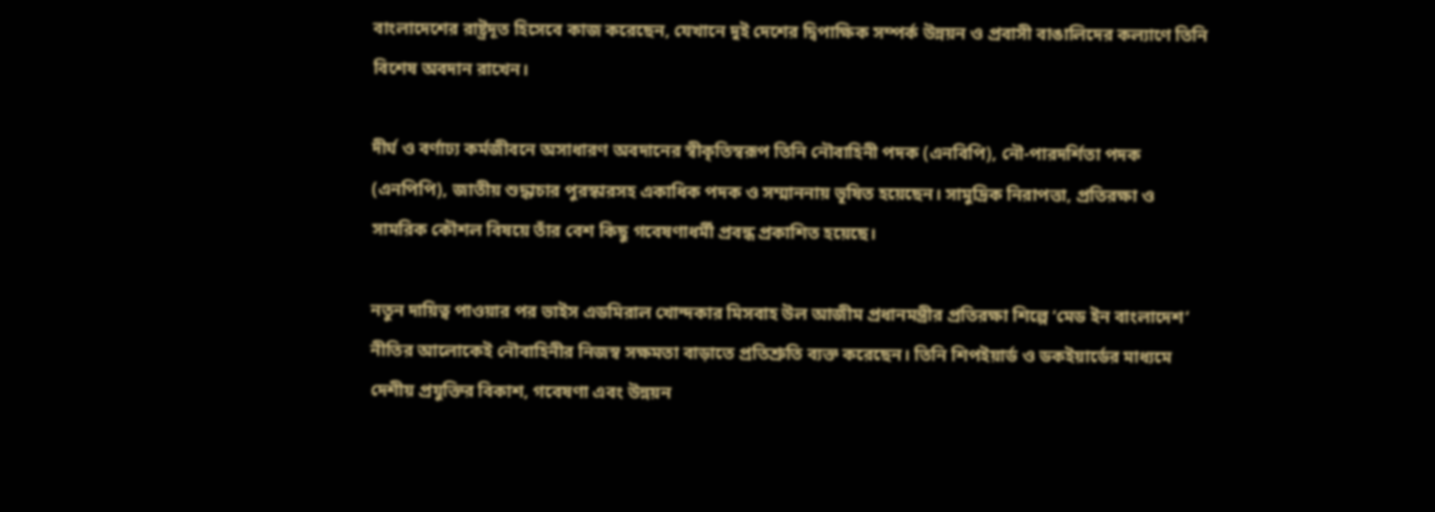বাংলাদেশের রাষ্ট্রদূত হিসেবে কাজ করেছেন, যেখানে দুই দেশের দ্বিপাক্ষিক সম্পর্ক উন্নয়ন ও প্রবাসী বাঙালিদের কল্যাণে তিনি বিশেষ অবদান রাখেন।

দীর্ঘ ও বর্ণাঢ্য কর্মজীবনে অসাধারণ অবদানের স্বীকৃতিস্বরূপ তিনি নৌবাহিনী পদক (এনবিপি), নৌ-পারদর্শিতা পদক (এনপিপি), জাতীয় শুদ্ধাচার পুরস্কারসহ একাধিক পদক ও সম্মাননায় ভূষিত হয়েছেন। সামুদ্রিক নিরাপত্তা, প্রতিরক্ষা ও সামরিক কৌশল বিষয়ে তাঁর বেশ কিছু গবেষণাধর্মী প্রবন্ধ প্রকাশিত হয়েছে।

নতুন দায়িত্ব পাওয়ার পর ভাইস এডমিরাল খোন্দকার মিসবাহ উল আজীম প্রধানমন্ত্রীর প্রতিরক্ষা শিল্পে ‘মেড ইন বাংলাদেশ’ নীতির আলোকেই নৌবাহিনীর নিজস্ব সক্ষমতা বাড়াতে প্রতিশ্রুতি ব্যক্ত করেছেন। তিনি শিপইয়ার্ড ও ডকইয়ার্ডের মাধ্যমে দেশীয় প্রযুক্তির বিকাশ, গবেষণা এবং উন্নয়ন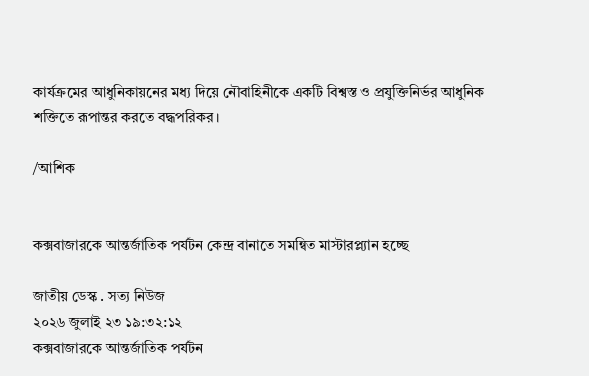কার্যক্রমের আধুনিকায়নের মধ্য দিয়ে নৌবাহিনীকে একটি বিশ্বস্ত ও প্রযুক্তিনির্ভর আধুনিক শক্তিতে রূপান্তর করতে বদ্ধপরিকর।

/আশিক


কক্সবাজারকে আন্তর্জাতিক পর্যটন কেন্দ্র বানাতে সমন্বিত মাস্টারপ্ল্যান হচ্ছে

জাতীয় ডেস্ক . সত্য নিউজ
২০২৬ জুলাই ২৩ ১৯:৩২:১২
কক্সবাজারকে আন্তর্জাতিক পর্যটন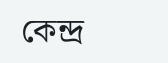কেন্দ্র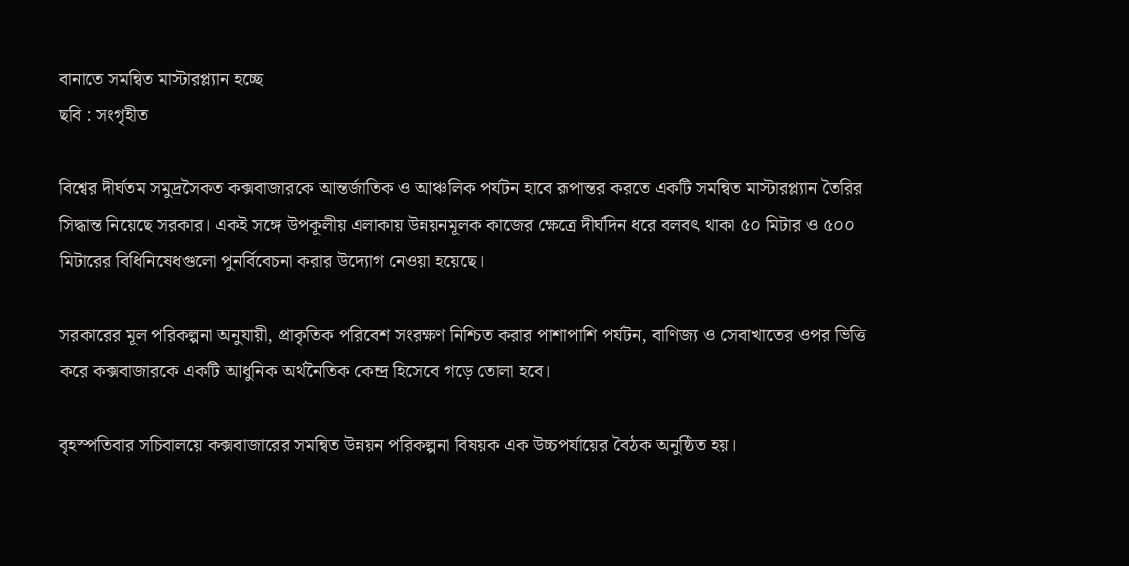বানাতে সমন্বিত মাস্টারপ্ল্যান হচ্ছে
ছবি : সংগৃহীত

বিশ্বের দীর্ঘতম সমুদ্রসৈকত কক্সবাজারকে আন্তর্জাতিক ও আঞ্চলিক পর্যটন হাবে রূপান্তর করতে একটি সমন্বিত মাস্টারপ্ল্যান তৈরির সিদ্ধান্ত নিয়েছে সরকার। একই সঙ্গে উপকূলীয় এলাকায় উন্নয়নমূলক কাজের ক্ষেত্রে দীর্ঘদিন ধরে বলবৎ থাকা ৫০ মিটার ও ৫০০ মিটারের বিধিনিষেধগুলো পুনর্বিবেচনা করার উদ্যোগ নেওয়া হয়েছে।

সরকারের মূল পরিকল্পনা অনুযায়ী, প্রাকৃতিক পরিবেশ সংরক্ষণ নিশ্চিত করার পাশাপাশি পর্যটন, বাণিজ্য ও সেবাখাতের ওপর ভিত্তি করে কক্সবাজারকে একটি আধুনিক অর্থনৈতিক কেন্দ্র হিসেবে গড়ে তোলা হবে।

বৃহস্পতিবার সচিবালয়ে কক্সবাজারের সমন্বিত উন্নয়ন পরিকল্পনা বিষয়ক এক উচ্চপর্যায়ের বৈঠক অনুষ্ঠিত হয়।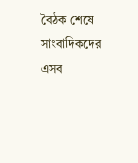বৈঠক শেষে সাংবাদিকদের এসব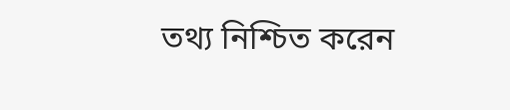তথ্য নিশ্চিত করেন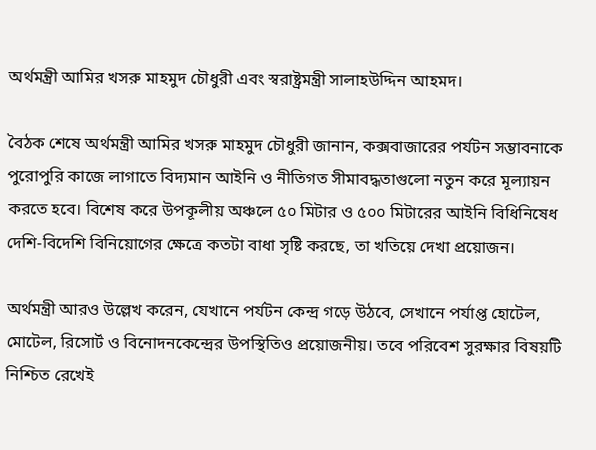অর্থমন্ত্রী আমির খসরু মাহমুদ চৌধুরী এবং স্বরাষ্ট্রমন্ত্রী সালাহউদ্দিন আহমদ।

বৈঠক শেষে অর্থমন্ত্রী আমির খসরু মাহমুদ চৌধুরী জানান, কক্সবাজারের পর্যটন সম্ভাবনাকে পুরোপুরি কাজে লাগাতে বিদ্যমান আইনি ও নীতিগত সীমাবদ্ধতাগুলো নতুন করে মূল্যায়ন করতে হবে। বিশেষ করে উপকূলীয় অঞ্চলে ৫০ মিটার ও ৫০০ মিটারের আইনি বিধিনিষেধ দেশি-বিদেশি বিনিয়োগের ক্ষেত্রে কতটা বাধা সৃষ্টি করছে, তা খতিয়ে দেখা প্রয়োজন।

অর্থমন্ত্রী আরও উল্লেখ করেন, যেখানে পর্যটন কেন্দ্র গড়ে উঠবে, সেখানে পর্যাপ্ত হোটেল, মোটেল, রিসোর্ট ও বিনোদনকেন্দ্রের উপস্থিতিও প্রয়োজনীয়। তবে পরিবেশ সুরক্ষার বিষয়টি নিশ্চিত রেখেই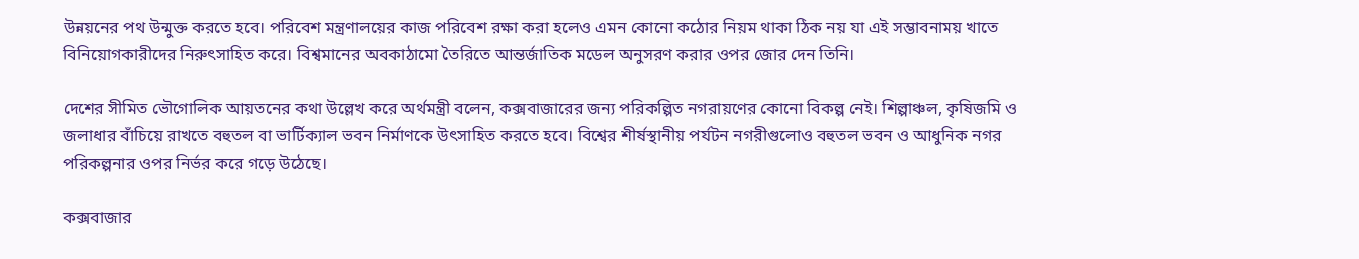উন্নয়নের পথ উন্মুক্ত করতে হবে। পরিবেশ মন্ত্রণালয়ের কাজ পরিবেশ রক্ষা করা হলেও এমন কোনো কঠোর নিয়ম থাকা ঠিক নয় যা এই সম্ভাবনাময় খাতে বিনিয়োগকারীদের নিরুৎসাহিত করে। বিশ্বমানের অবকাঠামো তৈরিতে আন্তর্জাতিক মডেল অনুসরণ করার ওপর জোর দেন তিনি।

দেশের সীমিত ভৌগোলিক আয়তনের কথা উল্লেখ করে অর্থমন্ত্রী বলেন, কক্সবাজারের জন্য পরিকল্পিত নগরায়ণের কোনো বিকল্প নেই। শিল্পাঞ্চল, কৃষিজমি ও জলাধার বাঁচিয়ে রাখতে বহুতল বা ভার্টিক্যাল ভবন নির্মাণকে উৎসাহিত করতে হবে। বিশ্বের শীর্ষস্থানীয় পর্যটন নগরীগুলোও বহুতল ভবন ও আধুনিক নগর পরিকল্পনার ওপর নির্ভর করে গড়ে উঠেছে।

কক্সবাজার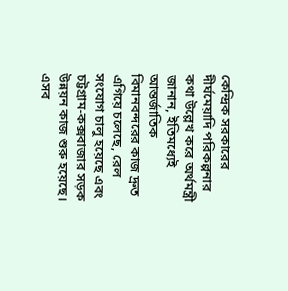কেন্দ্রিক সরকারের দীর্ঘমেয়াদি পরিকল্পনার কথা উল্লেখ করে অর্থমন্ত্রী জানান, ইতিমধ্যেই আন্তর্জাতিক বিমানবন্দরের কাজ দ্রুত এগিয়ে চলেছে, রেল সংযোগ চালু হয়েছে এবং চট্টগ্রাম-কক্সবাজার সড়ক উন্নয়ন কাজ শুরু হয়েছে। এসব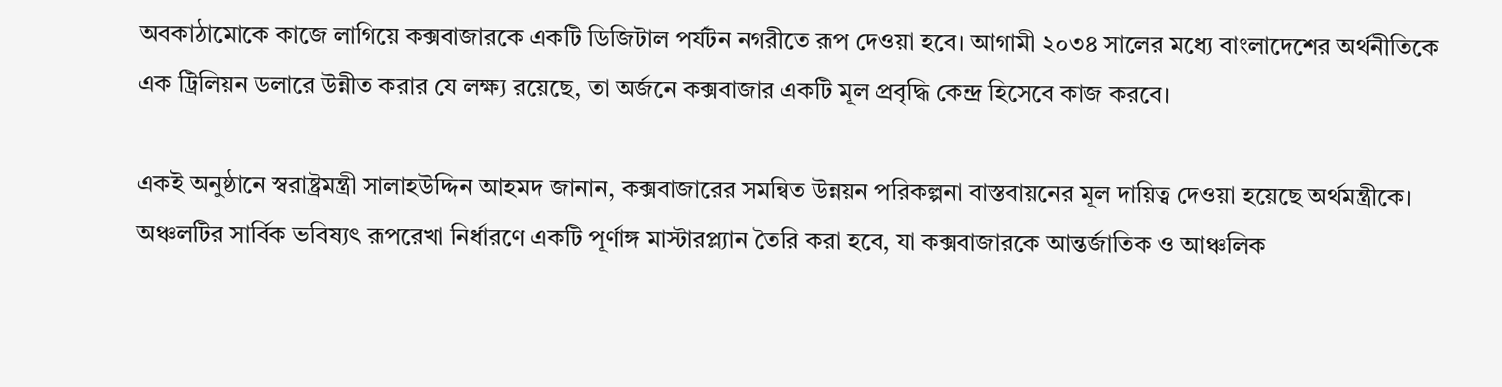অবকাঠামোকে কাজে লাগিয়ে কক্সবাজারকে একটি ডিজিটাল পর্যটন নগরীতে রূপ দেওয়া হবে। আগামী ২০৩৪ সালের মধ্যে বাংলাদেশের অর্থনীতিকে এক ট্রিলিয়ন ডলারে উন্নীত করার যে লক্ষ্য রয়েছে, তা অর্জনে কক্সবাজার একটি মূল প্রবৃদ্ধি কেন্দ্র হিসেবে কাজ করবে।

একই অনুষ্ঠানে স্বরাষ্ট্রমন্ত্রী সালাহউদ্দিন আহমদ জানান, কক্সবাজারের সমন্বিত উন্নয়ন পরিকল্পনা বাস্তবায়নের মূল দায়িত্ব দেওয়া হয়েছে অর্থমন্ত্রীকে। অঞ্চলটির সার্বিক ভবিষ্যৎ রূপরেখা নির্ধারণে একটি পূর্ণাঙ্গ মাস্টারপ্ল্যান তৈরি করা হবে, যা কক্সবাজারকে আন্তর্জাতিক ও আঞ্চলিক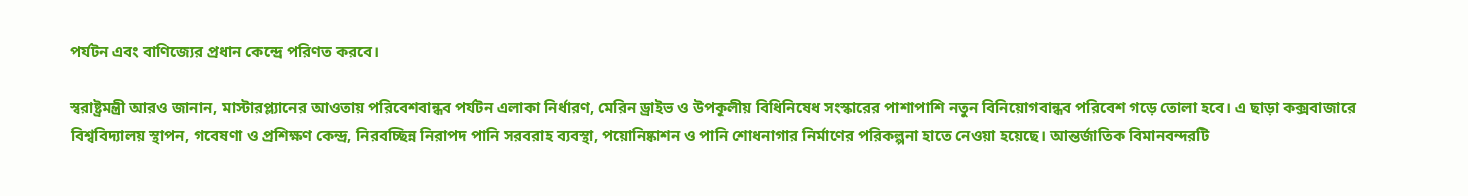পর্যটন এবং বাণিজ্যের প্রধান কেন্দ্রে পরিণত করবে।

স্বরাষ্ট্রমন্ত্রী আরও জানান, মাস্টারপ্ল্যানের আওতায় পরিবেশবান্ধব পর্যটন এলাকা নির্ধারণ, মেরিন ড্রাইভ ও উপকূলীয় বিধিনিষেধ সংস্কারের পাশাপাশি নতুন বিনিয়োগবান্ধব পরিবেশ গড়ে তোলা হবে। এ ছাড়া কক্সবাজারে বিশ্ববিদ্যালয় স্থাপন, গবেষণা ও প্রশিক্ষণ কেন্দ্র, নিরবচ্ছিন্ন নিরাপদ পানি সরবরাহ ব্যবস্থা, পয়োনিষ্কাশন ও পানি শোধনাগার নির্মাণের পরিকল্পনা হাতে নেওয়া হয়েছে। আন্তর্জাতিক বিমানবন্দরটি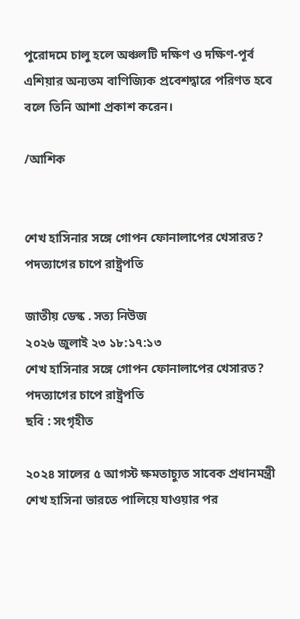পুরোদমে চালু হলে অঞ্চলটি দক্ষিণ ও দক্ষিণ-পূর্ব এশিয়ার অন্যতম বাণিজ্যিক প্রবেশদ্বারে পরিণত হবে বলে তিনি আশা প্রকাশ করেন।

/আশিক


শেখ হাসিনার সঙ্গে গোপন ফোনালাপের খেসারত? পদত্যাগের চাপে রাষ্ট্রপতি

জাতীয় ডেস্ক . সত্য নিউজ
২০২৬ জুলাই ২৩ ১৮:১৭:১৩
শেখ হাসিনার সঙ্গে গোপন ফোনালাপের খেসারত? পদত্যাগের চাপে রাষ্ট্রপতি
ছবি : সংগৃহীত

২০২৪ সালের ৫ আগস্ট ক্ষমতাচ্যুত সাবেক প্রধানমন্ত্রী শেখ হাসিনা ভারতে পালিয়ে যাওয়ার পর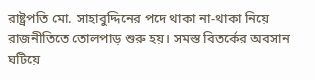রাষ্ট্রপতি মো. সাহাবুদ্দিনের পদে থাকা না-থাকা নিয়ে রাজনীতিতে তোলপাড় শুরু হয়। সমস্ত বিতর্কের অবসান ঘটিয়ে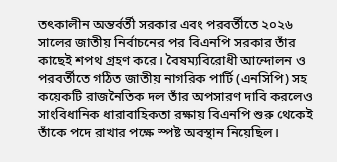তৎকালীন অন্তর্বর্তী সরকার এবং পরবর্তীতে ২০২৬ সালের জাতীয় নির্বাচনের পর বিএনপি সরকার তাঁর কাছেই শপথ গ্রহণ করে। বৈষম্যবিরোধী আন্দোলন ও পরবর্তীতে গঠিত জাতীয় নাগরিক পার্টি (এনসিপি) সহ কয়েকটি রাজনৈতিক দল তাঁর অপসারণ দাবি করলেও সাংবিধানিক ধারাবাহিকতা রক্ষায় বিএনপি শুরু থেকেই তাঁকে পদে রাখার পক্ষে স্পষ্ট অবস্থান নিয়েছিল।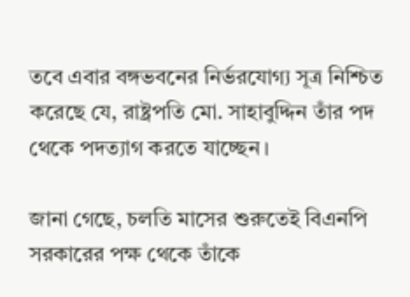তবে এবার বঙ্গভবনের নির্ভরযোগ্য সূত্র নিশ্চিত করেছে যে, রাষ্ট্রপতি মো. সাহাবুদ্দিন তাঁর পদ থেকে পদত্যাগ করতে যাচ্ছেন।

জানা গেছে, চলতি মাসের শুরুতেই বিএনপি সরকারের পক্ষ থেকে তাঁকে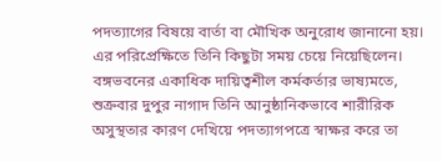পদত্যাগের বিষয়ে বার্তা বা মৌখিক অনুরোধ জানানো হয়। এর পরিপ্রেক্ষিতে তিনি কিছুটা সময় চেয়ে নিয়েছিলেন। বঙ্গভবনের একাধিক দায়িত্বশীল কর্মকর্তার ভাষ্যমতে, শুক্রবার দুপুর নাগাদ তিনি আনুষ্ঠানিকভাবে শারীরিক অসুস্থতার কারণ দেখিয়ে পদত্যাগপত্রে স্বাক্ষর করে তা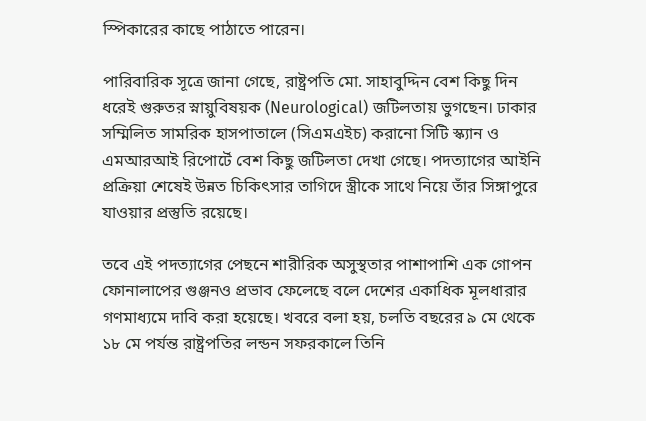স্পিকারের কাছে পাঠাতে পারেন।

পারিবারিক সূত্রে জানা গেছে, রাষ্ট্রপতি মো. সাহাবুদ্দিন বেশ কিছু দিন ধরেই গুরুতর স্নায়ুবিষয়ক (Neurological) জটিলতায় ভুগছেন। ঢাকার সম্মিলিত সামরিক হাসপাতালে (সিএমএইচ) করানো সিটি স্ক্যান ও এমআরআই রিপোর্টে বেশ কিছু জটিলতা দেখা গেছে। পদত্যাগের আইনি প্রক্রিয়া শেষেই উন্নত চিকিৎসার তাগিদে স্ত্রীকে সাথে নিয়ে তাঁর সিঙ্গাপুরে যাওয়ার প্রস্তুতি রয়েছে।

তবে এই পদত্যাগের পেছনে শারীরিক অসুস্থতার পাশাপাশি এক গোপন ফোনালাপের গুঞ্জনও প্রভাব ফেলেছে বলে দেশের একাধিক মূলধারার গণমাধ্যমে দাবি করা হয়েছে। খবরে বলা হয়, চলতি বছরের ৯ মে থেকে ১৮ মে পর্যন্ত রাষ্ট্রপতির লন্ডন সফরকালে তিনি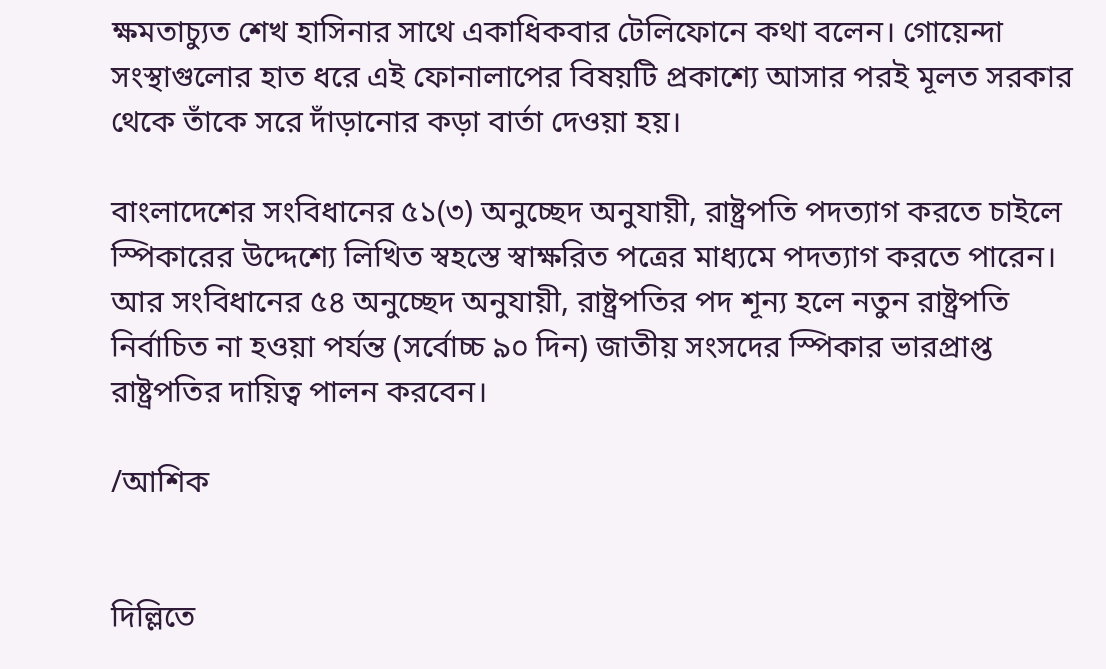ক্ষমতাচ্যুত শেখ হাসিনার সাথে একাধিকবার টেলিফোনে কথা বলেন। গোয়েন্দা সংস্থাগুলোর হাত ধরে এই ফোনালাপের বিষয়টি প্রকাশ্যে আসার পরই মূলত সরকার থেকে তাঁকে সরে দাঁড়ানোর কড়া বার্তা দেওয়া হয়।

বাংলাদেশের সংবিধানের ৫১(৩) অনুচ্ছেদ অনুযায়ী, রাষ্ট্রপতি পদত্যাগ করতে চাইলে স্পিকারের উদ্দেশ্যে লিখিত স্বহস্তে স্বাক্ষরিত পত্রের মাধ্যমে পদত্যাগ করতে পারেন। আর সংবিধানের ৫৪ অনুচ্ছেদ অনুযায়ী, রাষ্ট্রপতির পদ শূন্য হলে নতুন রাষ্ট্রপতি নির্বাচিত না হওয়া পর্যন্ত (সর্বোচ্চ ৯০ দিন) জাতীয় সংসদের স্পিকার ভারপ্রাপ্ত রাষ্ট্রপতির দায়িত্ব পালন করবেন।

/আশিক


দিল্লিতে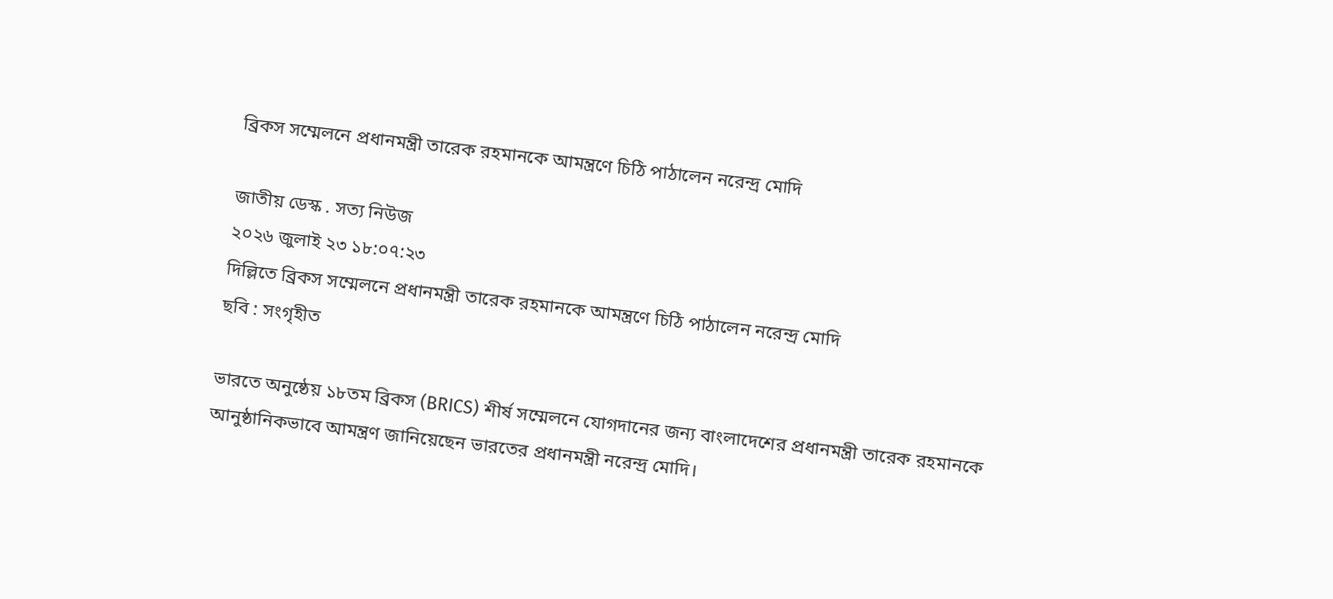ব্রিকস সম্মেলনে প্রধানমন্ত্রী তারেক রহমানকে আমন্ত্রণে চিঠি পাঠালেন নরেন্দ্র মোদি

জাতীয় ডেস্ক . সত্য নিউজ
২০২৬ জুলাই ২৩ ১৮:০৭:২৩
দিল্লিতে ব্রিকস সম্মেলনে প্রধানমন্ত্রী তারেক রহমানকে আমন্ত্রণে চিঠি পাঠালেন নরেন্দ্র মোদি
ছবি : সংগৃহীত

ভারতে অনুষ্ঠেয় ১৮তম ব্রিকস (BRICS) শীর্ষ সম্মেলনে যোগদানের জন্য বাংলাদেশের প্রধানমন্ত্রী তারেক রহমানকে আনুষ্ঠানিকভাবে আমন্ত্রণ জানিয়েছেন ভারতের প্রধানমন্ত্রী নরেন্দ্র মোদি।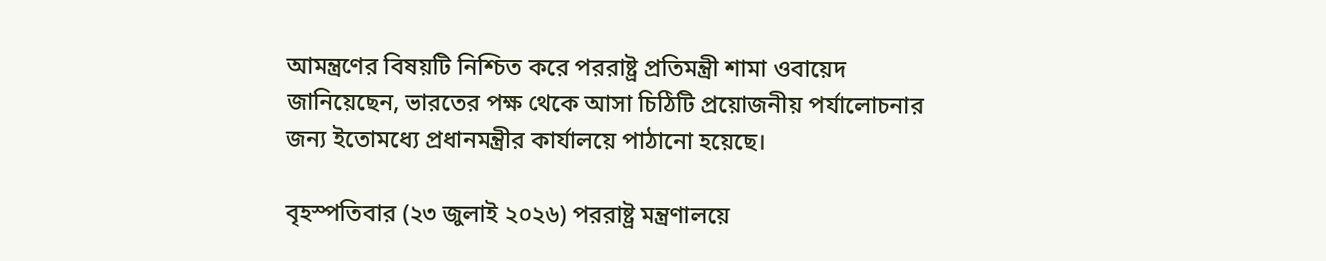আমন্ত্রণের বিষয়টি নিশ্চিত করে পররাষ্ট্র প্রতিমন্ত্রী শামা ওবায়েদ জানিয়েছেন, ভারতের পক্ষ থেকে আসা চিঠিটি প্রয়োজনীয় পর্যালোচনার জন্য ইতোমধ্যে প্রধানমন্ত্রীর কার্যালয়ে পাঠানো হয়েছে।

বৃহস্পতিবার (২৩ জুলাই ২০২৬) পররাষ্ট্র মন্ত্রণালয়ে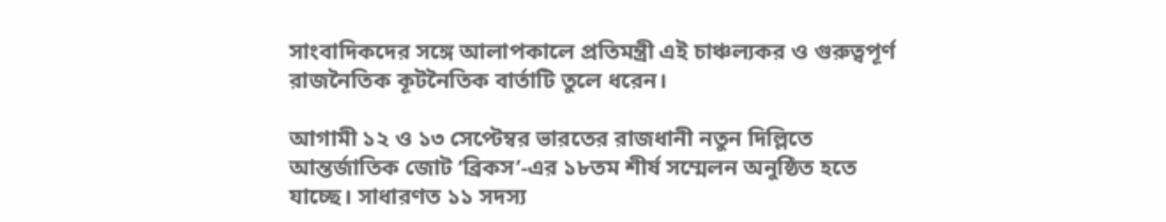সাংবাদিকদের সঙ্গে আলাপকালে প্রতিমন্ত্রী এই চাঞ্চল্যকর ও গুরুত্বপূর্ণ রাজনৈতিক কূটনৈতিক বার্তাটি তুলে ধরেন।

আগামী ১২ ও ১৩ সেপ্টেম্বর ভারতের রাজধানী নতুন দিল্লিতে আন্তর্জাতিক জোট ‘ব্রিকস’-এর ১৮তম শীর্ষ সম্মেলন অনুষ্ঠিত হতে যাচ্ছে। সাধারণত ১১ সদস্য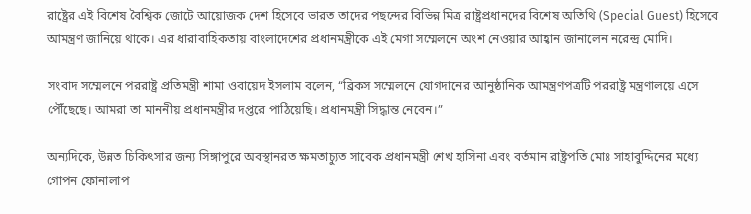রাষ্ট্রের এই বিশেষ বৈশ্বিক জোটে আয়োজক দেশ হিসেবে ভারত তাদের পছন্দের বিভিন্ন মিত্র রাষ্ট্রপ্রধানদের বিশেষ অতিথি (Special Guest) হিসেবে আমন্ত্রণ জানিয়ে থাকে। এর ধারাবাহিকতায় বাংলাদেশের প্রধানমন্ত্রীকে এই মেগা সম্মেলনে অংশ নেওয়ার আহ্বান জানালেন নরেন্দ্র মোদি।

সংবাদ সম্মেলনে পররাষ্ট্র প্রতিমন্ত্রী শামা ওবায়েদ ইসলাম বলেন, “ব্রিকস সম্মেলনে যোগদানের আনুষ্ঠানিক আমন্ত্রণপত্রটি পররাষ্ট্র মন্ত্রণালয়ে এসে পৌঁছেছে। আমরা তা মাননীয় প্রধানমন্ত্রীর দপ্তরে পাঠিয়েছি। প্রধানমন্ত্রী সিদ্ধান্ত নেবেন।”

অন্যদিকে, উন্নত চিকিৎসার জন্য সিঙ্গাপুরে অবস্থানরত ক্ষমতাচ্যুত সাবেক প্রধানমন্ত্রী শেখ হাসিনা এবং বর্তমান রাষ্ট্রপতি মোঃ সাহাবুদ্দিনের মধ্যে গোপন ফোনালাপ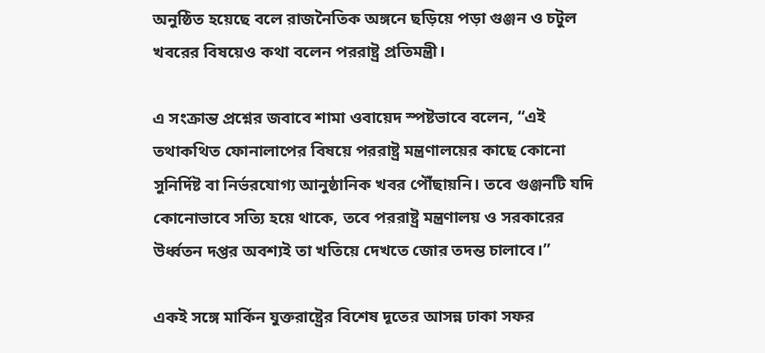অনুষ্ঠিত হয়েছে বলে রাজনৈতিক অঙ্গনে ছড়িয়ে পড়া গুঞ্জন ও চটুল খবরের বিষয়েও কথা বলেন পররাষ্ট্র প্রতিমন্ত্রী।

এ সংক্রান্ত প্রশ্নের জবাবে শামা ওবায়েদ স্পষ্টভাবে বলেন, “এই তথাকথিত ফোনালাপের বিষয়ে পররাষ্ট্র মন্ত্রণালয়ের কাছে কোনো সুনির্দিষ্ট বা নির্ভরযোগ্য আনুষ্ঠানিক খবর পৌঁছায়নি। তবে গুঞ্জনটি যদি কোনোভাবে সত্যি হয়ে থাকে, তবে পররাষ্ট্র মন্ত্রণালয় ও সরকারের উর্ধ্বতন দপ্তর অবশ্যই তা খতিয়ে দেখতে জোর তদন্ত চালাবে।”

একই সঙ্গে মার্কিন যুক্তরাষ্ট্রের বিশেষ দূতের আসন্ন ঢাকা সফর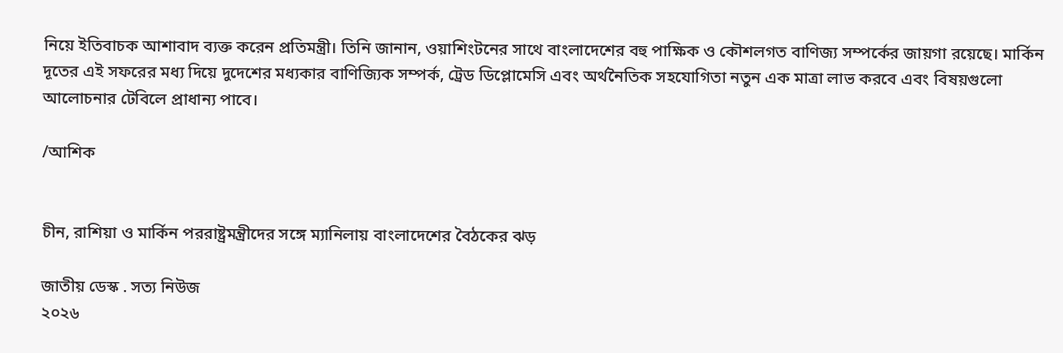নিয়ে ইতিবাচক আশাবাদ ব্যক্ত করেন প্রতিমন্ত্রী। তিনি জানান, ওয়াশিংটনের সাথে বাংলাদেশের বহু পাক্ষিক ও কৌশলগত বাণিজ্য সম্পর্কের জায়গা রয়েছে। মার্কিন দূতের এই সফরের মধ্য দিয়ে দুদেশের মধ্যকার বাণিজ্যিক সম্পর্ক, ট্রেড ডিপ্লোমেসি এবং অর্থনৈতিক সহযোগিতা নতুন এক মাত্রা লাভ করবে এবং বিষয়গুলো আলোচনার টেবিলে প্রাধান্য পাবে।

/আশিক


চীন, রাশিয়া ও মার্কিন পররাষ্ট্রমন্ত্রীদের সঙ্গে ম্যানিলায় বাংলাদেশের বৈঠকের ঝড়

জাতীয় ডেস্ক . সত্য নিউজ
২০২৬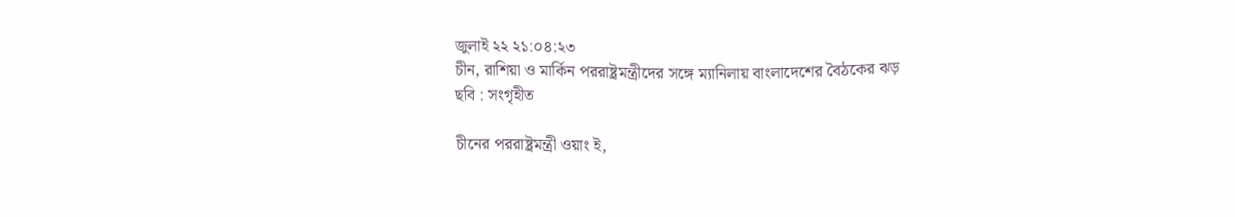জুলাই ২২ ২১:০৪:২৩
চীন, রাশিয়া ও মার্কিন পররাষ্ট্রমন্ত্রীদের সঙ্গে ম্যানিলায় বাংলাদেশের বৈঠকের ঝড়
ছবি : সংগৃহীত

চীনের পররাষ্ট্রমন্ত্রী ওয়াং ই,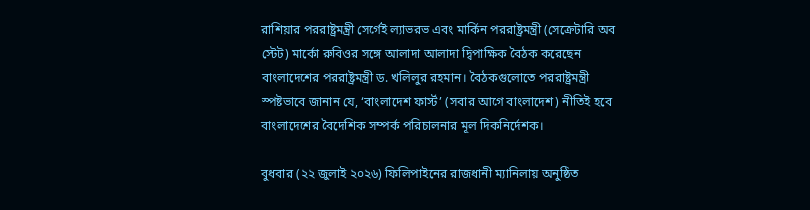রাশিয়ার পররাষ্ট্রমন্ত্রী সের্গেই ল্যাভরভ এবং মার্কিন পররাষ্ট্রমন্ত্রী (সেক্রেটারি অব স্টেট) মার্কো রুবিওর সঙ্গে আলাদা আলাদা দ্বিপাক্ষিক বৈঠক করেছেন বাংলাদেশের পররাষ্ট্রমন্ত্রী ড. খলিলুর রহমান। বৈঠকগুলোতে পররাষ্ট্রমন্ত্রী স্পষ্টভাবে জানান যে, ‘বাংলাদেশ ফার্স্ট’ (সবার আগে বাংলাদেশ) নীতিই হবে বাংলাদেশের বৈদেশিক সম্পর্ক পরিচালনার মূল দিকনির্দেশক।

বুধবার (২২ জুলাই ২০২৬) ফিলিপাইনের রাজধানী ম্যানিলায় অনুষ্ঠিত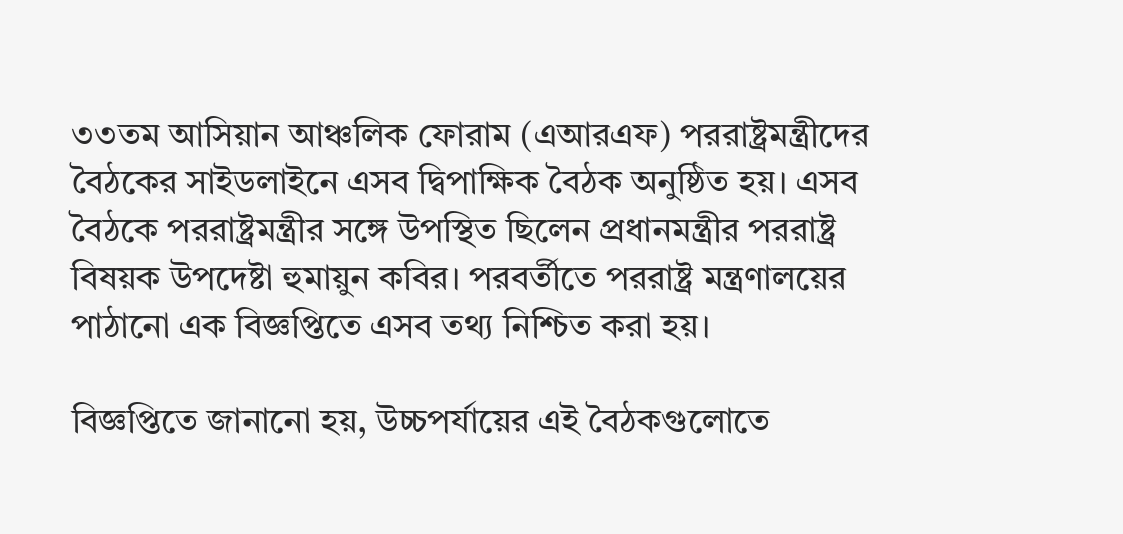৩৩তম আসিয়ান আঞ্চলিক ফোরাম (এআরএফ) পররাষ্ট্রমন্ত্রীদের বৈঠকের সাইডলাইনে এসব দ্বিপাক্ষিক বৈঠক অনুষ্ঠিত হয়। এসব বৈঠকে পররাষ্ট্রমন্ত্রীর সঙ্গে উপস্থিত ছিলেন প্রধানমন্ত্রীর পররাষ্ট্র বিষয়ক উপদেষ্টা হুমায়ুন কবির। পরবর্তীতে পররাষ্ট্র মন্ত্রণালয়ের পাঠানো এক বিজ্ঞপ্তিতে এসব তথ্য নিশ্চিত করা হয়।

বিজ্ঞপ্তিতে জানানো হয়, উচ্চপর্যায়ের এই বৈঠকগুলোতে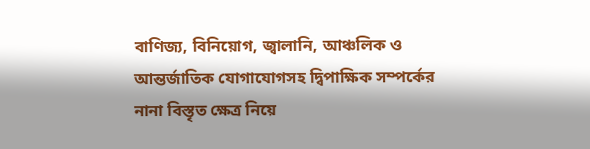বাণিজ্য, বিনিয়োগ, জ্বালানি, আঞ্চলিক ও আন্তর্জাতিক যোগাযোগসহ দ্বিপাক্ষিক সম্পর্কের নানা বিস্তৃত ক্ষেত্র নিয়ে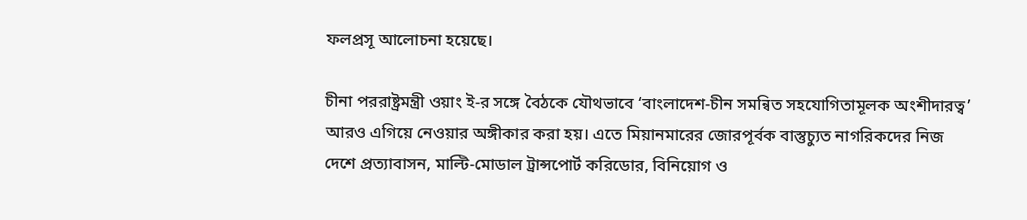ফলপ্রসূ আলোচনা হয়েছে।

চীনা পররাষ্ট্রমন্ত্রী ওয়াং ই-র সঙ্গে বৈঠকে যৌথভাবে ‘বাংলাদেশ-চীন সমন্বিত সহযোগিতামূলক অংশীদারত্ব’ আরও এগিয়ে নেওয়ার অঙ্গীকার করা হয়। এতে মিয়ানমারের জোরপূর্বক বাস্তুচ্যুত নাগরিকদের নিজ দেশে প্রত্যাবাসন, মাল্টি-মোডাল ট্রান্সপোর্ট করিডোর, বিনিয়োগ ও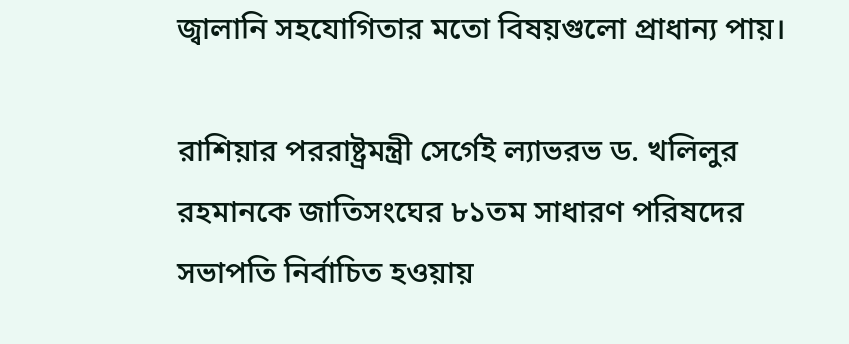জ্বালানি সহযোগিতার মতো বিষয়গুলো প্রাধান্য পায়।

রাশিয়ার পররাষ্ট্রমন্ত্রী সের্গেই ল্যাভরভ ড. খলিলুর রহমানকে জাতিসংঘের ৮১তম সাধারণ পরিষদের সভাপতি নির্বাচিত হওয়ায়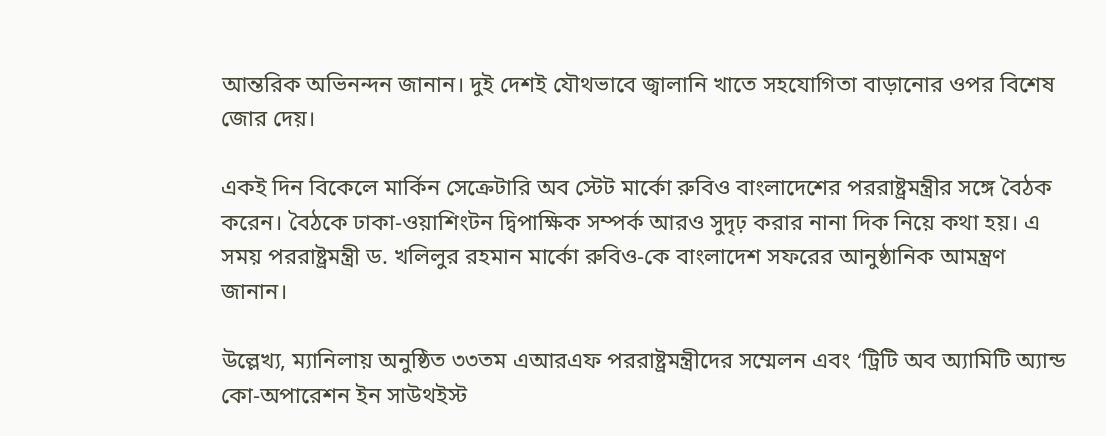আন্তরিক অভিনন্দন জানান। দুই দেশই যৌথভাবে জ্বালানি খাতে সহযোগিতা বাড়ানোর ওপর বিশেষ জোর দেয়।

একই দিন বিকেলে মার্কিন সেক্রেটারি অব স্টেট মার্কো রুবিও বাংলাদেশের পররাষ্ট্রমন্ত্রীর সঙ্গে বৈঠক করেন। বৈঠকে ঢাকা-ওয়াশিংটন দ্বিপাক্ষিক সম্পর্ক আরও সুদৃঢ় করার নানা দিক নিয়ে কথা হয়। এ সময় পররাষ্ট্রমন্ত্রী ড. খলিলুর রহমান মার্কো রুবিও-কে বাংলাদেশ সফরের আনুষ্ঠানিক আমন্ত্রণ জানান।

উল্লেখ্য, ম্যানিলায় অনুষ্ঠিত ৩৩তম এআরএফ পররাষ্ট্রমন্ত্রীদের সম্মেলন এবং ‘ট্রিটি অব অ্যামিটি অ্যান্ড কো-অপারেশন ইন সাউথইস্ট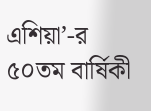এশিয়া’-র ৫০তম বার্ষিকী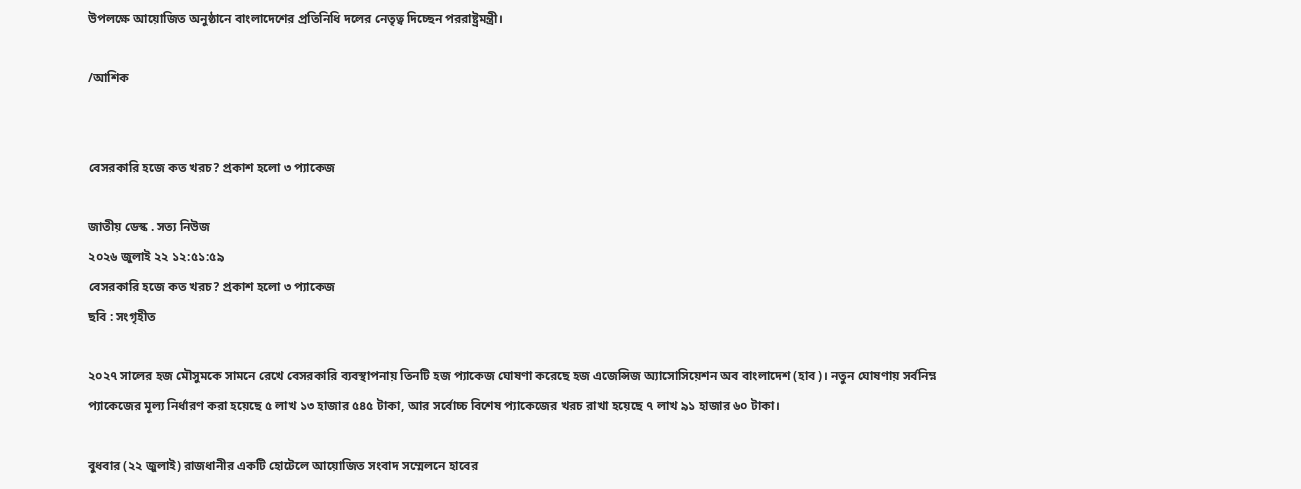উপলক্ষে আয়োজিত অনুষ্ঠানে বাংলাদেশের প্রতিনিধি দলের নেতৃত্ব দিচ্ছেন পররাষ্ট্রমন্ত্রী।

/আশিক


বেসরকারি হজে কত খরচ? প্রকাশ হলো ৩ প্যাকেজ

জাতীয় ডেস্ক . সত্য নিউজ
২০২৬ জুলাই ২২ ১২:৫১:৫৯
বেসরকারি হজে কত খরচ? প্রকাশ হলো ৩ প্যাকেজ
ছবি : সংগৃহীত

২০২৭ সালের হজ মৌসুমকে সামনে রেখে বেসরকারি ব্যবস্থাপনায় তিনটি হজ প্যাকেজ ঘোষণা করেছে হজ এজেন্সিজ অ্যাসোসিয়েশন অব বাংলাদেশ (হাব)। নতুন ঘোষণায় সর্বনিম্ন প্যাকেজের মূল্য নির্ধারণ করা হয়েছে ৫ লাখ ১৩ হাজার ৫৪৫ টাকা, আর সর্বোচ্চ বিশেষ প্যাকেজের খরচ রাখা হয়েছে ৭ লাখ ৯১ হাজার ৬০ টাকা।

বুধবার (২২ জুলাই) রাজধানীর একটি হোটেলে আয়োজিত সংবাদ সম্মেলনে হাবের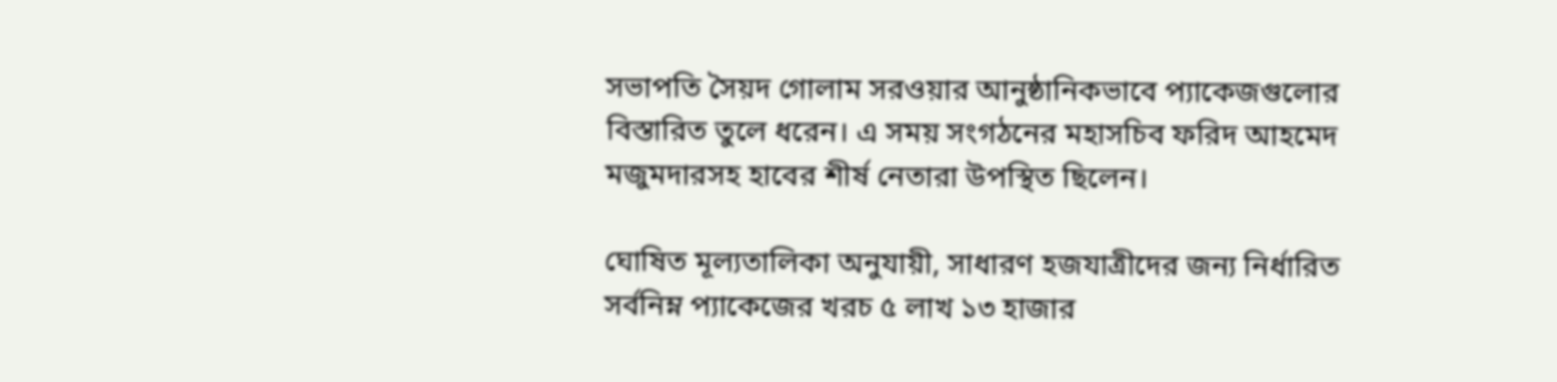সভাপতি সৈয়দ গোলাম সরওয়ার আনুষ্ঠানিকভাবে প্যাকেজগুলোর বিস্তারিত তুলে ধরেন। এ সময় সংগঠনের মহাসচিব ফরিদ আহমেদ মজুমদারসহ হাবের শীর্ষ নেতারা উপস্থিত ছিলেন।

ঘোষিত মূল্যতালিকা অনুযায়ী, সাধারণ হজযাত্রীদের জন্য নির্ধারিত সর্বনিম্ন প্যাকেজের খরচ ৫ লাখ ১৩ হাজার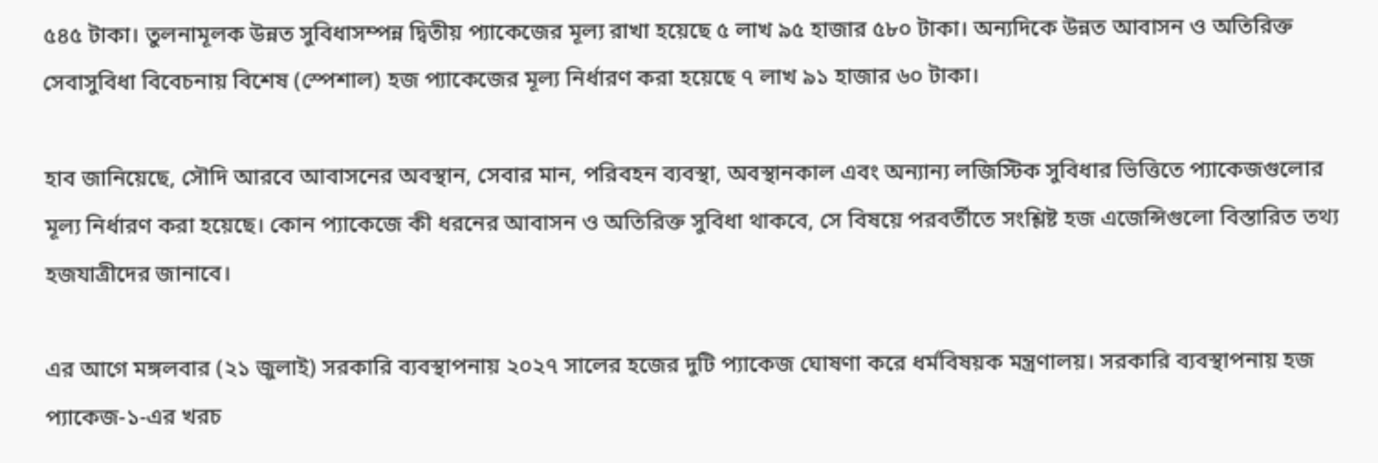৫৪৫ টাকা। তুলনামূলক উন্নত সুবিধাসম্পন্ন দ্বিতীয় প্যাকেজের মূল্য রাখা হয়েছে ৫ লাখ ৯৫ হাজার ৫৮০ টাকা। অন্যদিকে উন্নত আবাসন ও অতিরিক্ত সেবাসুবিধা বিবেচনায় বিশেষ (স্পেশাল) হজ প্যাকেজের মূল্য নির্ধারণ করা হয়েছে ৭ লাখ ৯১ হাজার ৬০ টাকা।

হাব জানিয়েছে, সৌদি আরবে আবাসনের অবস্থান, সেবার মান, পরিবহন ব্যবস্থা, অবস্থানকাল এবং অন্যান্য লজিস্টিক সুবিধার ভিত্তিতে প্যাকেজগুলোর মূল্য নির্ধারণ করা হয়েছে। কোন প্যাকেজে কী ধরনের আবাসন ও অতিরিক্ত সুবিধা থাকবে, সে বিষয়ে পরবর্তীতে সংশ্লিষ্ট হজ এজেন্সিগুলো বিস্তারিত তথ্য হজযাত্রীদের জানাবে।

এর আগে মঙ্গলবার (২১ জুলাই) সরকারি ব্যবস্থাপনায় ২০২৭ সালের হজের দুটি প্যাকেজ ঘোষণা করে ধর্মবিষয়ক মন্ত্রণালয়। সরকারি ব্যবস্থাপনায় হজ প্যাকেজ-১-এর খরচ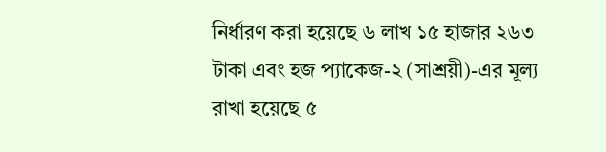নির্ধারণ করা হয়েছে ৬ লাখ ১৫ হাজার ২৬৩ টাকা এবং হজ প্যাকেজ-২ (সাশ্রয়ী)-এর মূল্য রাখা হয়েছে ৫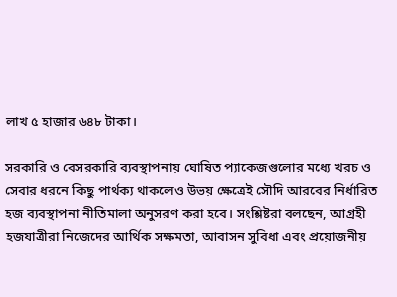লাখ ৫ হাজার ৬৪৮ টাকা।

সরকারি ও বেসরকারি ব্যবস্থাপনায় ঘোষিত প্যাকেজগুলোর মধ্যে খরচ ও সেবার ধরনে কিছু পার্থক্য থাকলেও উভয় ক্ষেত্রেই সৌদি আরবের নির্ধারিত হজ ব্যবস্থাপনা নীতিমালা অনুসরণ করা হবে। সংশ্লিষ্টরা বলছেন, আগ্রহী হজযাত্রীরা নিজেদের আর্থিক সক্ষমতা, আবাসন সুবিধা এবং প্রয়োজনীয়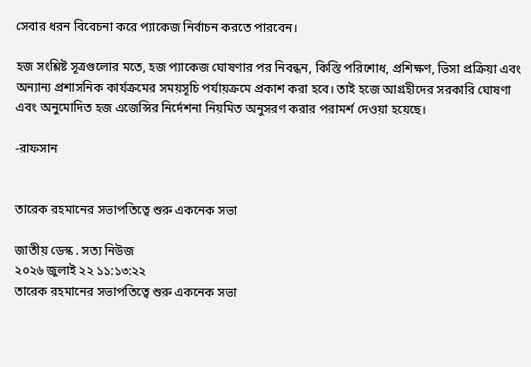সেবার ধরন বিবেচনা করে প্যাকেজ নির্বাচন করতে পারবেন।

হজ সংশ্লিষ্ট সূত্রগুলোর মতে, হজ প্যাকেজ ঘোষণার পর নিবন্ধন, কিস্তি পরিশোধ, প্রশিক্ষণ, ভিসা প্রক্রিয়া এবং অন্যান্য প্রশাসনিক কার্যক্রমের সময়সূচি পর্যায়ক্রমে প্রকাশ করা হবে। তাই হজে আগ্রহীদের সরকারি ঘোষণা এবং অনুমোদিত হজ এজেন্সির নির্দেশনা নিয়মিত অনুসরণ করার পরামর্শ দেওয়া হয়েছে।

-রাফসান


তারেক রহমানের সভাপতিত্বে শুরু একনেক সভা

জাতীয় ডেস্ক . সত্য নিউজ
২০২৬ জুলাই ২২ ১১:১৩:২২
তারেক রহমানের সভাপতিত্বে শুরু একনেক সভা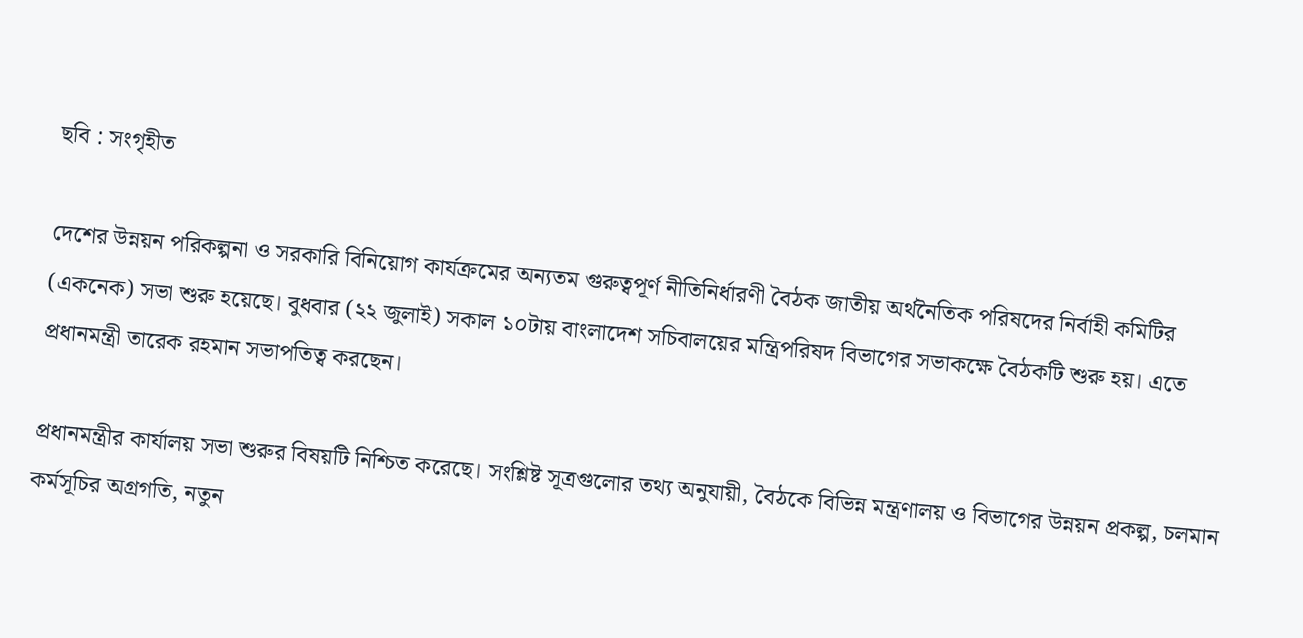ছবি : সংগৃহীত

দেশের উন্নয়ন পরিকল্পনা ও সরকারি বিনিয়োগ কার্যক্রমের অন্যতম গুরুত্বপূর্ণ নীতিনির্ধারণী বৈঠক জাতীয় অর্থনৈতিক পরিষদের নির্বাহী কমিটির (একনেক) সভা শুরু হয়েছে। বুধবার (২২ জুলাই) সকাল ১০টায় বাংলাদেশ সচিবালয়ের মন্ত্রিপরিষদ বিভাগের সভাকক্ষে বৈঠকটি শুরু হয়। এতে প্রধানমন্ত্রী তারেক রহমান সভাপতিত্ব করছেন।

প্রধানমন্ত্রীর কার্যালয় সভা শুরুর বিষয়টি নিশ্চিত করেছে। সংশ্লিষ্ট সূত্রগুলোর তথ্য অনুযায়ী, বৈঠকে বিভিন্ন মন্ত্রণালয় ও বিভাগের উন্নয়ন প্রকল্প, চলমান কর্মসূচির অগ্রগতি, নতুন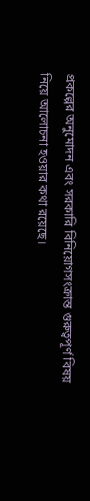প্রকল্পের অনুমোদন এবং সরকারি বিনিয়োগসংক্রান্ত গুরুত্বপূর্ণ বিষয় নিয়ে আলোচনা হওয়ার কথা রয়েছে।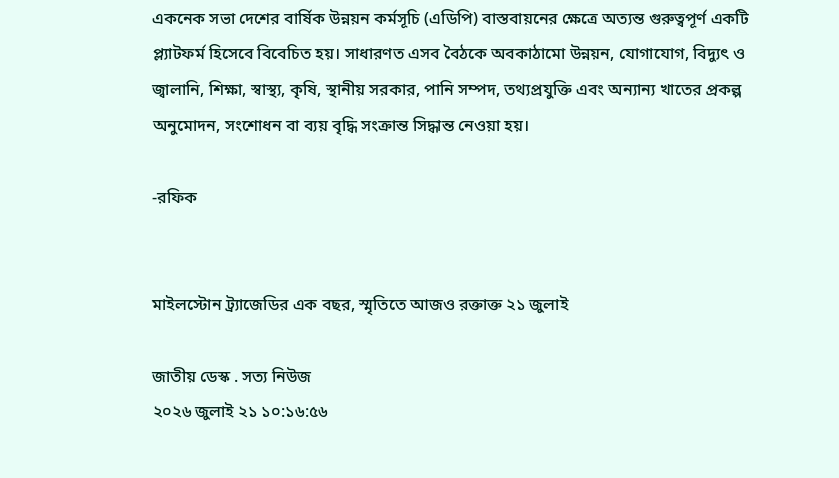একনেক সভা দেশের বার্ষিক উন্নয়ন কর্মসূচি (এডিপি) বাস্তবায়নের ক্ষেত্রে অত্যন্ত গুরুত্বপূর্ণ একটি প্ল্যাটফর্ম হিসেবে বিবেচিত হয়। সাধারণত এসব বৈঠকে অবকাঠামো উন্নয়ন, যোগাযোগ, বিদ্যুৎ ও জ্বালানি, শিক্ষা, স্বাস্থ্য, কৃষি, স্থানীয় সরকার, পানি সম্পদ, তথ্যপ্রযুক্তি এবং অন্যান্য খাতের প্রকল্প অনুমোদন, সংশোধন বা ব্যয় বৃদ্ধি সংক্রান্ত সিদ্ধান্ত নেওয়া হয়।

-রফিক


মাইলস্টোন ট্র্যাজেডির এক বছর, স্মৃতিতে আজও রক্তাক্ত ২১ জুলাই

জাতীয় ডেস্ক . সত্য নিউজ
২০২৬ জুলাই ২১ ১০:১৬:৫৬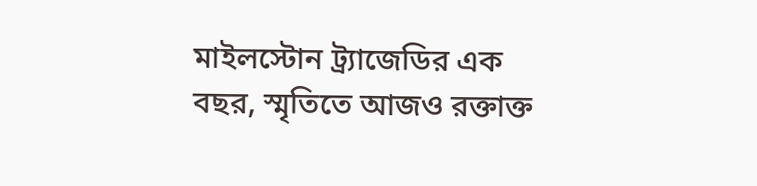মাইলস্টোন ট্র্যাজেডির এক বছর, স্মৃতিতে আজও রক্তাক্ত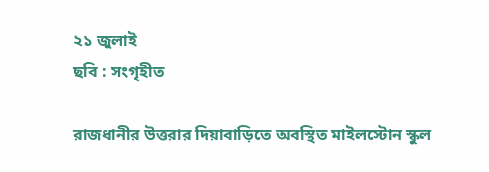২১ জুলাই
ছবি : সংগৃহীত

রাজধানীর উত্তরার দিয়াবাড়িতে অবস্থিত মাইলস্টোন স্কুল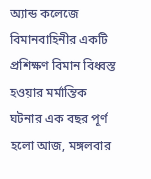অ্যান্ড কলেজে বিমানবাহিনীর একটি প্রশিক্ষণ বিমান বিধ্বস্ত হওয়ার মর্মান্তিক ঘটনার এক বছর পূর্ণ হলো আজ, মঙ্গলবার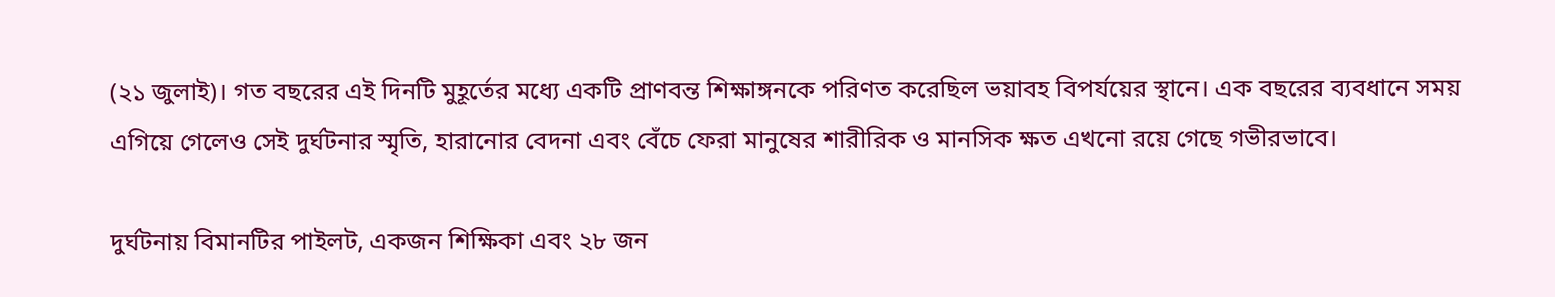(২১ জুলাই)। গত বছরের এই দিনটি মুহূর্তের মধ্যে একটি প্রাণবন্ত শিক্ষাঙ্গনকে পরিণত করেছিল ভয়াবহ বিপর্যয়ের স্থানে। এক বছরের ব্যবধানে সময় এগিয়ে গেলেও সেই দুর্ঘটনার স্মৃতি, হারানোর বেদনা এবং বেঁচে ফেরা মানুষের শারীরিক ও মানসিক ক্ষত এখনো রয়ে গেছে গভীরভাবে।

দুর্ঘটনায় বিমানটির পাইলট, একজন শিক্ষিকা এবং ২৮ জন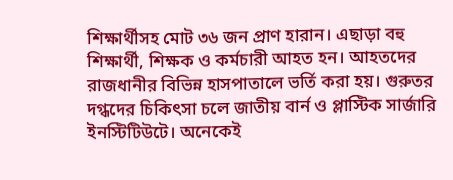শিক্ষার্থীসহ মোট ৩৬ জন প্রাণ হারান। এছাড়া বহু শিক্ষার্থী, শিক্ষক ও কর্মচারী আহত হন। আহতদের রাজধানীর বিভিন্ন হাসপাতালে ভর্তি করা হয়। গুরুতর দগ্ধদের চিকিৎসা চলে জাতীয় বার্ন ও প্লাস্টিক সার্জারি ইনস্টিটিউটে। অনেকেই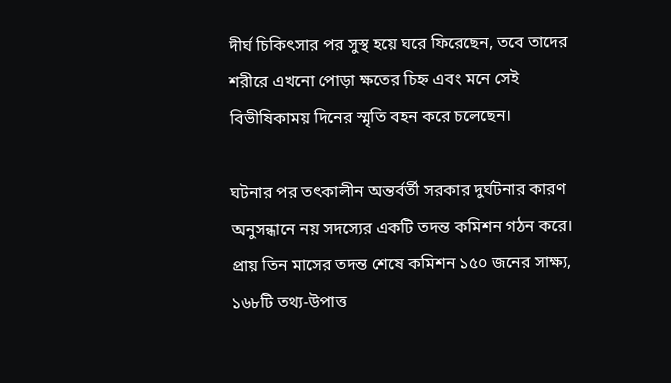দীর্ঘ চিকিৎসার পর সুস্থ হয়ে ঘরে ফিরেছেন, তবে তাদের শরীরে এখনো পোড়া ক্ষতের চিহ্ন এবং মনে সেই বিভীষিকাময় দিনের স্মৃতি বহন করে চলেছেন।

ঘটনার পর তৎকালীন অন্তর্বর্তী সরকার দুর্ঘটনার কারণ অনুসন্ধানে নয় সদস্যের একটি তদন্ত কমিশন গঠন করে। প্রায় তিন মাসের তদন্ত শেষে কমিশন ১৫০ জনের সাক্ষ্য, ১৬৮টি তথ্য-উপাত্ত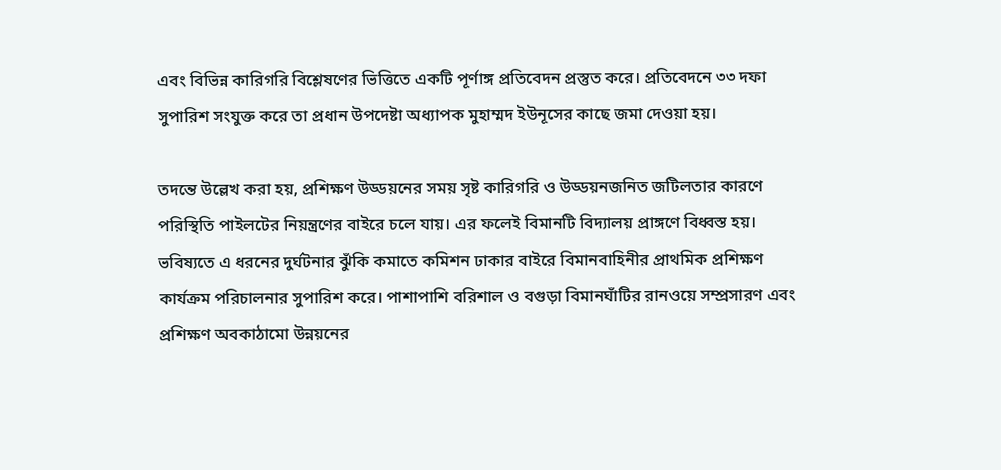এবং বিভিন্ন কারিগরি বিশ্লেষণের ভিত্তিতে একটি পূর্ণাঙ্গ প্রতিবেদন প্রস্তুত করে। প্রতিবেদনে ৩৩ দফা সুপারিশ সংযুক্ত করে তা প্রধান উপদেষ্টা অধ্যাপক মুহাম্মদ ইউনূসের কাছে জমা দেওয়া হয়।

তদন্তে উল্লেখ করা হয়, প্রশিক্ষণ উড্ডয়নের সময় সৃষ্ট কারিগরি ও উড্ডয়নজনিত জটিলতার কারণে পরিস্থিতি পাইলটের নিয়ন্ত্রণের বাইরে চলে যায়। এর ফলেই বিমানটি বিদ্যালয় প্রাঙ্গণে বিধ্বস্ত হয়। ভবিষ্যতে এ ধরনের দুর্ঘটনার ঝুঁকি কমাতে কমিশন ঢাকার বাইরে বিমানবাহিনীর প্রাথমিক প্রশিক্ষণ কার্যক্রম পরিচালনার সুপারিশ করে। পাশাপাশি বরিশাল ও বগুড়া বিমানঘাঁটির রানওয়ে সম্প্রসারণ এবং প্রশিক্ষণ অবকাঠামো উন্নয়নের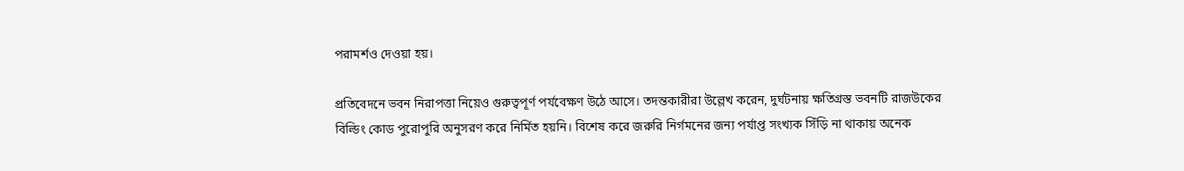পরামর্শও দেওয়া হয়।

প্রতিবেদনে ভবন নিরাপত্তা নিয়েও গুরুত্বপূর্ণ পর্যবেক্ষণ উঠে আসে। তদন্তকারীরা উল্লেখ করেন, দুর্ঘটনায় ক্ষতিগ্রস্ত ভবনটি রাজউকের বিল্ডিং কোড পুরোপুরি অনুসরণ করে নির্মিত হয়নি। বিশেষ করে জরুরি নির্গমনের জন্য পর্যাপ্ত সংখ্যক সিঁড়ি না থাকায় অনেক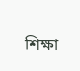শিক্ষা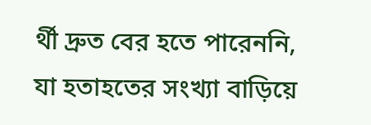র্থী দ্রুত বের হতে পারেননি, যা হতাহতের সংখ্যা বাড়িয়ে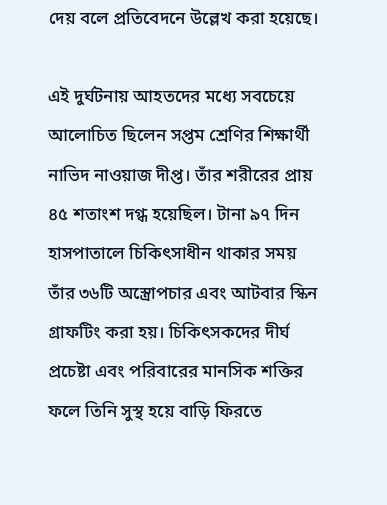দেয় বলে প্রতিবেদনে উল্লেখ করা হয়েছে।

এই দুর্ঘটনায় আহতদের মধ্যে সবচেয়ে আলোচিত ছিলেন সপ্তম শ্রেণির শিক্ষার্থী নাভিদ নাওয়াজ দীপ্ত। তাঁর শরীরের প্রায় ৪৫ শতাংশ দগ্ধ হয়েছিল। টানা ৯৭ দিন হাসপাতালে চিকিৎসাধীন থাকার সময় তাঁর ৩৬টি অস্ত্রোপচার এবং আটবার স্কিন গ্রাফটিং করা হয়। চিকিৎসকদের দীর্ঘ প্রচেষ্টা এবং পরিবারের মানসিক শক্তির ফলে তিনি সুস্থ হয়ে বাড়ি ফিরতে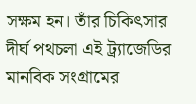সক্ষম হন। তাঁর চিকিৎসার দীর্ঘ পথচলা এই ট্র্যাজেডির মানবিক সংগ্রামের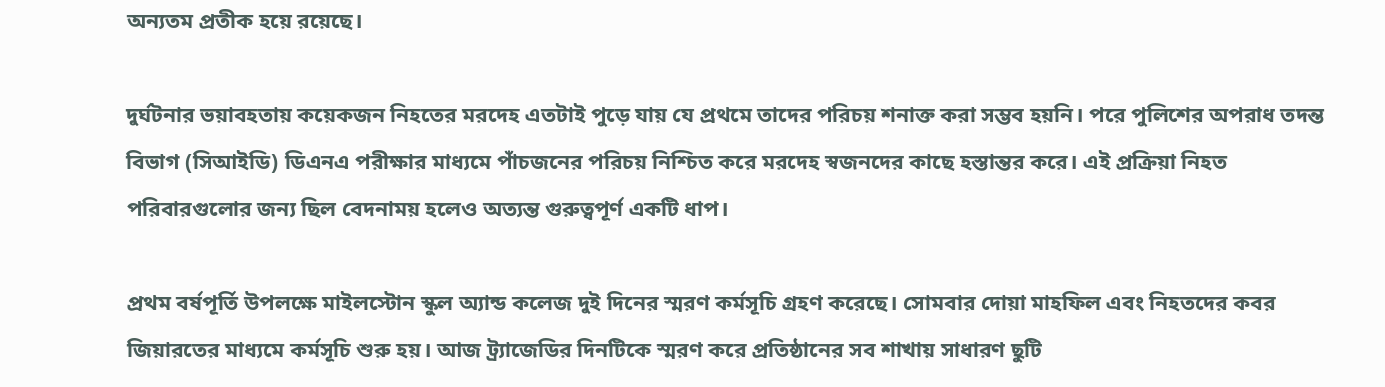অন্যতম প্রতীক হয়ে রয়েছে।

দুর্ঘটনার ভয়াবহতায় কয়েকজন নিহতের মরদেহ এতটাই পুড়ে যায় যে প্রথমে তাদের পরিচয় শনাক্ত করা সম্ভব হয়নি। পরে পুলিশের অপরাধ তদন্ত বিভাগ (সিআইডি) ডিএনএ পরীক্ষার মাধ্যমে পাঁচজনের পরিচয় নিশ্চিত করে মরদেহ স্বজনদের কাছে হস্তান্তর করে। এই প্রক্রিয়া নিহত পরিবারগুলোর জন্য ছিল বেদনাময় হলেও অত্যন্ত গুরুত্বপূর্ণ একটি ধাপ।

প্রথম বর্ষপূর্তি উপলক্ষে মাইলস্টোন স্কুল অ্যান্ড কলেজ দুই দিনের স্মরণ কর্মসূচি গ্রহণ করেছে। সোমবার দোয়া মাহফিল এবং নিহতদের কবর জিয়ারতের মাধ্যমে কর্মসূচি শুরু হয়। আজ ট্র্যাজেডির দিনটিকে স্মরণ করে প্রতিষ্ঠানের সব শাখায় সাধারণ ছুটি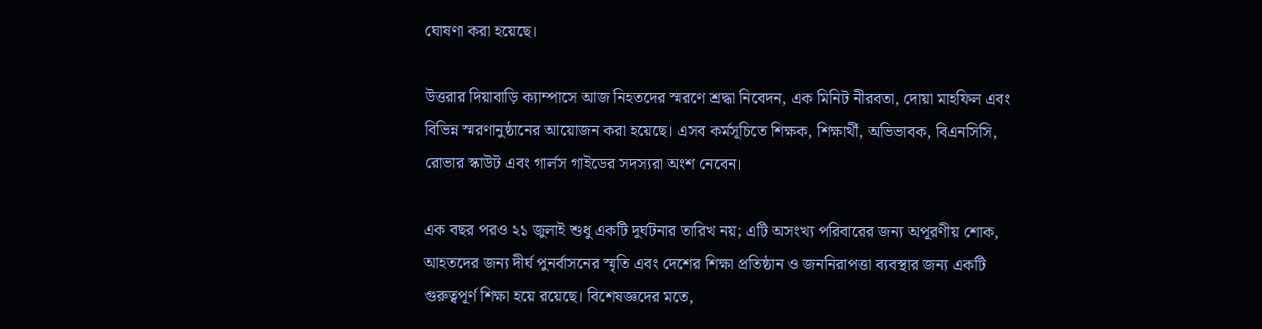ঘোষণা করা হয়েছে।

উত্তরার দিয়াবাড়ি ক্যাম্পাসে আজ নিহতদের স্মরণে শ্রদ্ধা নিবেদন, এক মিনিট নীরবতা, দোয়া মাহফিল এবং বিভিন্ন স্মরণানুষ্ঠানের আয়োজন করা হয়েছে। এসব কর্মসূচিতে শিক্ষক, শিক্ষার্থী, অভিভাবক, বিএনসিসি, রোভার স্কাউট এবং গার্লস গাইডের সদস্যরা অংশ নেবেন।

এক বছর পরও ২১ জুলাই শুধু একটি দুর্ঘটনার তারিখ নয়; এটি অসংখ্য পরিবারের জন্য অপূরণীয় শোক, আহতদের জন্য দীর্ঘ পুনর্বাসনের স্মৃতি এবং দেশের শিক্ষা প্রতিষ্ঠান ও জননিরাপত্তা ব্যবস্থার জন্য একটি গুরুত্বপূর্ণ শিক্ষা হয়ে রয়েছে। বিশেষজ্ঞদের মতে,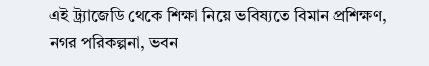এই ট্র্যাজেডি থেকে শিক্ষা নিয়ে ভবিষ্যতে বিমান প্রশিক্ষণ, নগর পরিকল্পনা, ভবন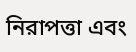নিরাপত্তা এবং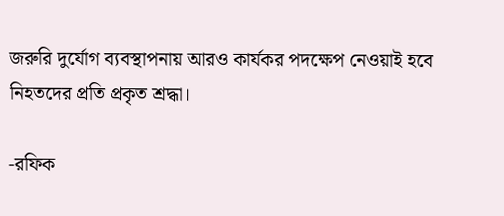জরুরি দুর্যোগ ব্যবস্থাপনায় আরও কার্যকর পদক্ষেপ নেওয়াই হবে নিহতদের প্রতি প্রকৃত শ্রদ্ধা।

-রফিক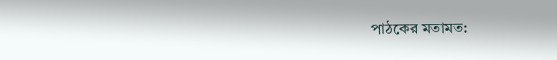পাঠকের মতামত: